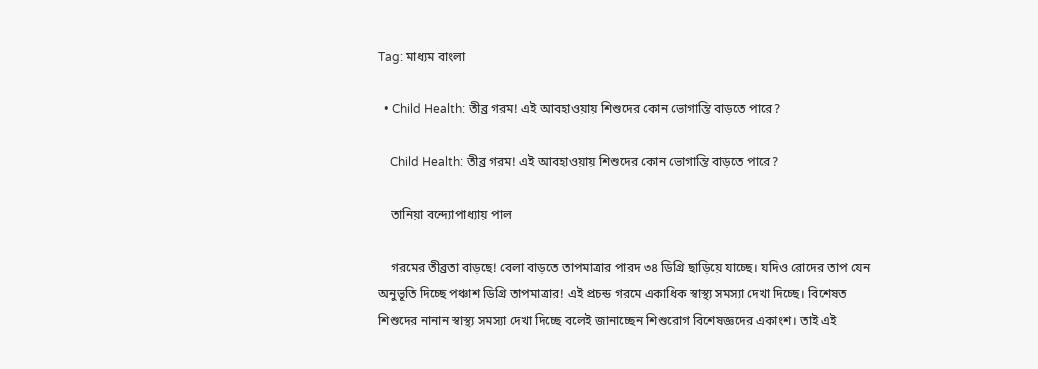Tag: মাধ্যম বাংলা

  • Child Health: তীব্র গরম! এই আবহাওয়ায় শিশুদের কোন ভোগান্তি বাড়তে পারে?

    Child Health: তীব্র গরম! এই আবহাওয়ায় শিশুদের কোন ভোগান্তি বাড়তে পারে?

    তানিয়া বন্দ্যোপাধ্যায় পাল

    গরমের তীব্রতা বাড়ছে! বেলা বাড়তে তাপমাত্রার পারদ ৩৪ ডিগ্রি ছাড়িয়ে যাচ্ছে। যদিও রোদের তাপ যেন অনুভূতি দিচ্ছে পঞ্চাশ ডিগ্রি তাপমাত্রার! এই প্রচন্ড গরমে একাধিক স্বাস্থ্য সমস্যা দেখা দিচ্ছে। বিশেষত শিশুদের নানান স্বাস্থ্য সমস্যা দেখা দিচ্ছে বলেই জানাচ্ছেন শিশুরোগ বিশেষজ্ঞদের একাংশ। তাই এই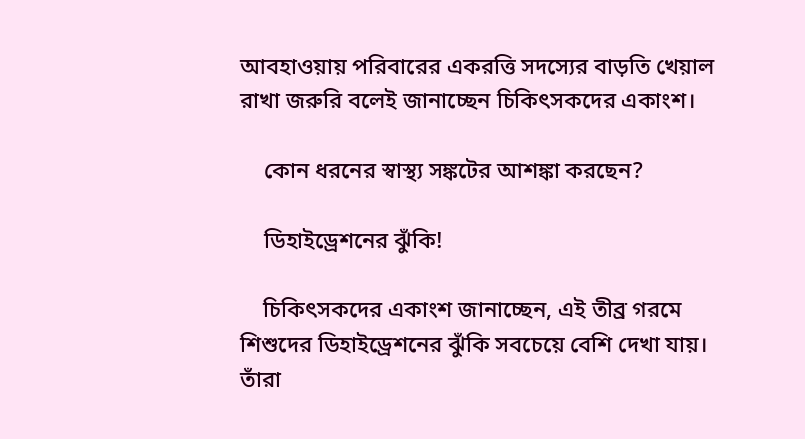আবহাওয়ায় পরিবারের একরত্তি সদস্যের বাড়তি খেয়াল রাখা জরুরি বলেই জানাচ্ছেন চিকিৎসকদের একাংশ।

    কোন ধরনের স্বাস্থ্য সঙ্কটের আশঙ্কা করছেন?

    ডিহাইড্রেশনের ঝুঁকি!

    চিকিৎসকদের একাংশ জানাচ্ছেন, এই তীব্র গরমে শিশুদের ডিহাইড্রেশনের ঝুঁকি সবচেয়ে বেশি দেখা যায়। তাঁরা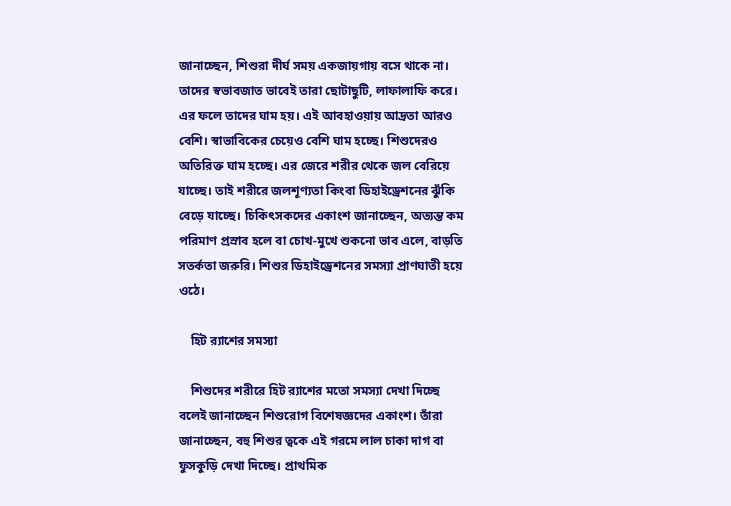জানাচ্ছেন, শিশুরা দীর্ঘ সময় একজায়গায় বসে থাকে না। তাদের স্বভাবজাত ভাবেই তারা ছোটাছুটি, লাফালাফি করে। এর ফলে তাদের ঘাম হয়। এই আবহাওয়ায় আদ্রতা আরও বেশি। স্বাভাবিকের চেয়েও বেশি ঘাম হচ্ছে। শিশুদেরও অতিরিক্ত ঘাম হচ্ছে। এর জেরে শরীর থেকে জল বেরিয়ে যাচ্ছে। তাই শরীরে জলশূণ্যতা কিংবা ডিহাইড্রেশনের ঝুঁকি বেড়ে যাচ্ছে। চিকিৎসকদের একাংশ জানাচ্ছেন, অত্যন্ত কম পরিমাণ প্রস্রাব হলে বা চোখ-মুখে শুকনো ভাব এলে, বাড়তি সতর্কতা জরুরি। শিশুর ডিহাইড্রেশনের সমস্যা প্রাণঘাতী হয়ে ওঠে।

    হিট র‌্যাশের সমস্যা

    শিশুদের শরীরে হিট র‌্যাশের মতো সমস্যা দেখা দিচ্ছে বলেই জানাচ্ছেন শিশুরোগ বিশেষজ্ঞদের একাংশ। তাঁরা জানাচ্ছেন, বহু শিশুর ত্বকে এই গরমে লাল চাকা দাগ বা ফুসকুড়ি দেখা দিচ্ছে। প্রাথমিক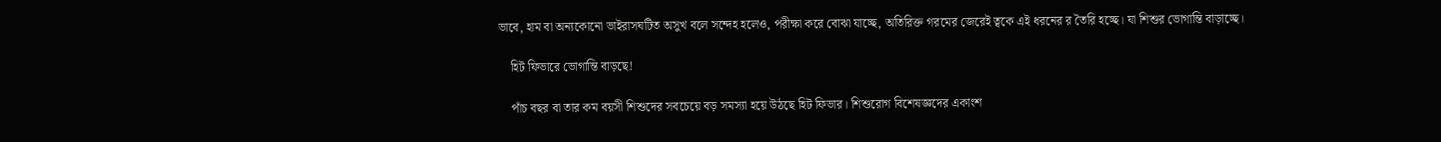ভাবে, হাম বা অন্যকোনো ভাইরাসঘটিত অসুখ বলে সন্দেহ হলেও, পরীক্ষা করে বোঝা যাচ্ছে, অতিরিক্ত গরমের জেরেই ত্বকে এই ধরনের র তৈরি হচ্ছে। যা শিশুর ভোগান্তি বাড়াচ্ছে।

    হিট ফিভারে ভোগান্তি বাড়ছে!

    পাঁচ বছর বা তার কম বয়সী শিশুদের সবচেয়ে বড় সমস্যা হয়ে উঠছে হিট ফিভার। শিশুরোগ বিশেষজ্ঞদের একাংশ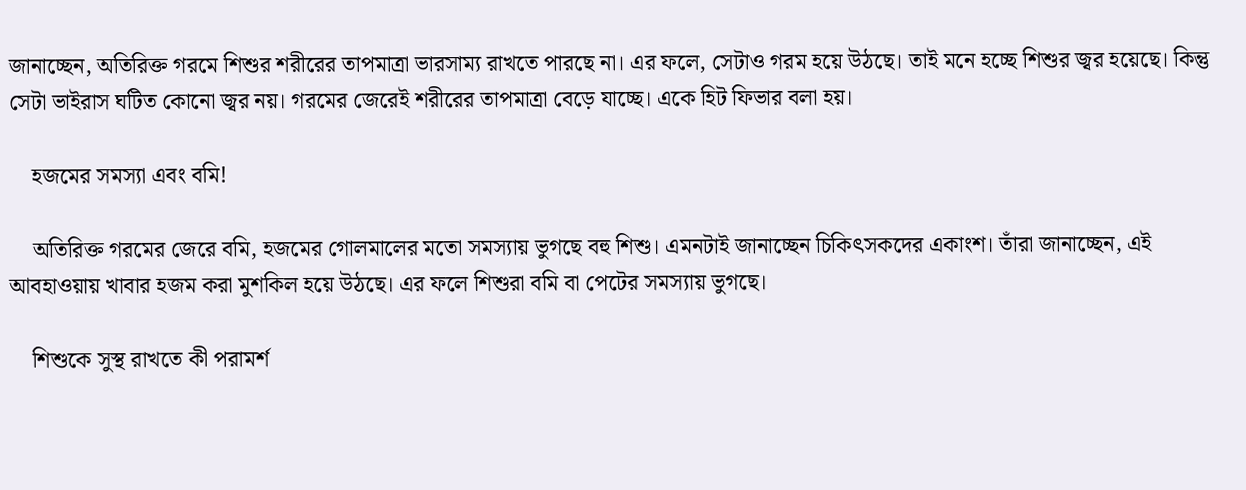জানাচ্ছেন, অতিরিক্ত গরমে শিশুর শরীরের তাপমাত্রা ভারসাম্য রাখতে পারছে না। এর ফলে, সেটাও গরম হয়ে উঠছে। তাই মনে হচ্ছে শিশুর জ্বর হয়েছে। কিন্তু সেটা ভাইরাস ঘটিত কোনো জ্বর নয়। গরমের জেরেই শরীরের তাপমাত্রা বেড়ে যাচ্ছে। একে হিট ফিভার বলা হয়।

    হজমের সমস্যা এবং বমি!

    অতিরিক্ত গরমের জেরে বমি, হজমের গোলমালের মতো সমস্যায় ভুগছে বহু শিশু। এমনটাই জানাচ্ছেন চিকিৎসকদের একাংশ। তাঁরা জানাচ্ছেন, এই আবহাওয়ায় খাবার হজম করা মুশকিল হয়ে উঠছে। এর ফলে শিশুরা বমি বা পেটের সমস্যায় ভুগছে।

    শিশুকে সুস্থ রাখতে কী পরামর্শ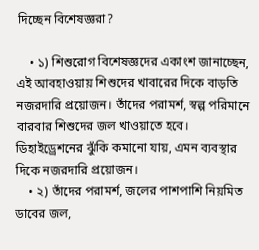দিচ্ছেন বিশেষজ্ঞরা?

    • ১) শিশুরোগ বিশেষজ্ঞদের একাংশ জানাচ্ছেন, এই আবহাওয়ায় শিশুদের খাবারের দিকে বাড়তি নজরদারি প্রয়োজন। তাঁদের পরামর্শ, স্বল্প পরিমানে বারবার শিশুদের জল খাওয়াতে হবে। ডিহাইড্রেশনের ঝুঁকি কমানো যায়, এমন ব্যবস্থার দিকে নজরদারি প্রয়োজন।
    • ২) তাঁদের পরামর্শ, জলের পাশপাশি নিয়মিত ডাবের জল,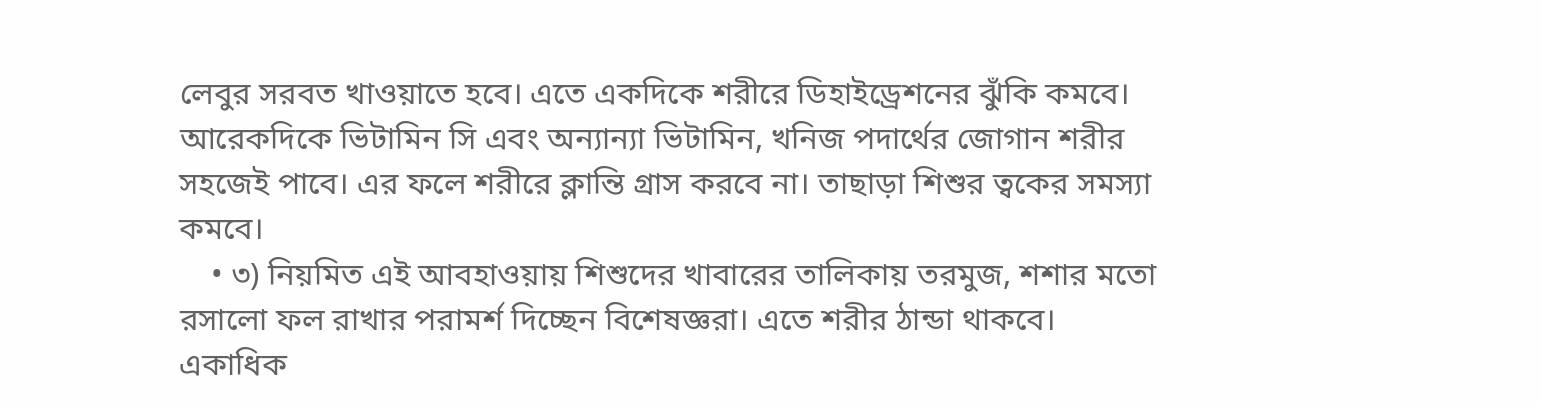লেবুর সরবত খাওয়াতে হবে। এতে একদিকে শরীরে ডিহাইড্রেশনের ঝুঁকি কমবে। আরেকদিকে ভিটামিন সি এবং অন্যান্যা ভিটামিন, খনিজ পদার্থের জোগান শরীর সহজেই পাবে। এর ফলে শরীরে ক্লান্তি গ্রাস করবে না। তাছাড়া শিশুর ত্বকের সমস্যা কমবে।
    • ৩) নিয়মিত এই আবহাওয়ায় শিশুদের খাবারের তালিকায় তরমুজ, শশার মতো রসালো ফল রাখার পরামর্শ দিচ্ছেন বিশেষজ্ঞরা। এতে শরীর ঠান্ডা থাকবে। একাধিক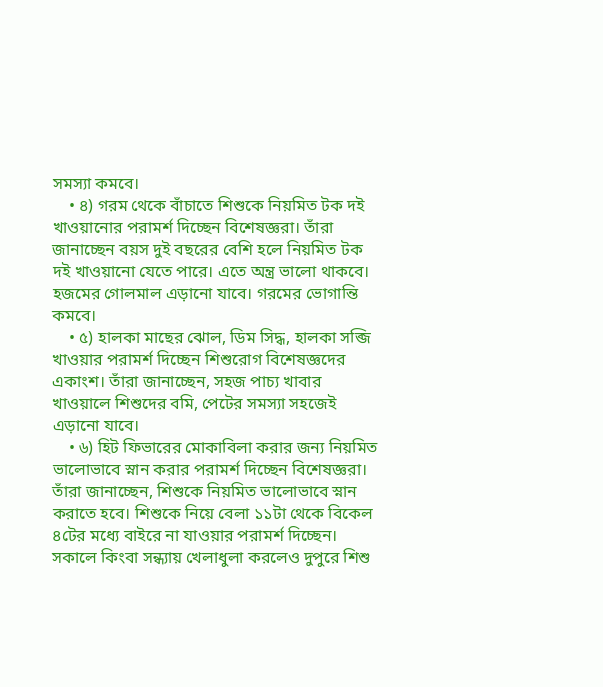সমস্যা কমবে।
    • ৪) গরম থেকে বাঁচাতে শিশুকে নিয়মিত টক দই খাওয়ানোর পরামর্শ দিচ্ছেন বিশেষজ্ঞরা। তাঁরা জানাচ্ছেন বয়স দুই বছরের বেশি হলে নিয়মিত টক দই খাওয়ানো যেতে পারে। এতে অন্ত্র ভালো থাকবে। হজমের গোলমাল এড়ানো যাবে। গরমের ভোগান্তি কমবে।
    • ৫) হালকা মাছের ঝোল, ডিম সিদ্ধ, হালকা সব্জি খাওয়ার পরামর্শ দিচ্ছেন শিশুরোগ বিশেষজ্ঞদের একাংশ। তাঁরা জানাচ্ছেন, সহজ পাচ্য খাবার খাওয়ালে শিশুদের বমি, পেটের সমস্যা সহজেই এড়ানো যাবে।
    • ৬) হিট ফিভারের মোকাবিলা করার জন্য নিয়মিত ভালোভাবে স্নান করার পরামর্শ দিচ্ছেন বিশেষজ্ঞরা। তাঁরা জানাচ্ছেন, শিশুকে নিয়মিত ভালোভাবে স্নান করাতে হবে। শিশুকে নিয়ে বেলা ১১টা থেকে বিকেল ৪টের মধ্যে বাইরে না যাওয়ার পরামর্শ দিচ্ছেন। সকালে কিংবা সন্ধ্যায় খেলাধুলা করলেও দুপুরে শিশু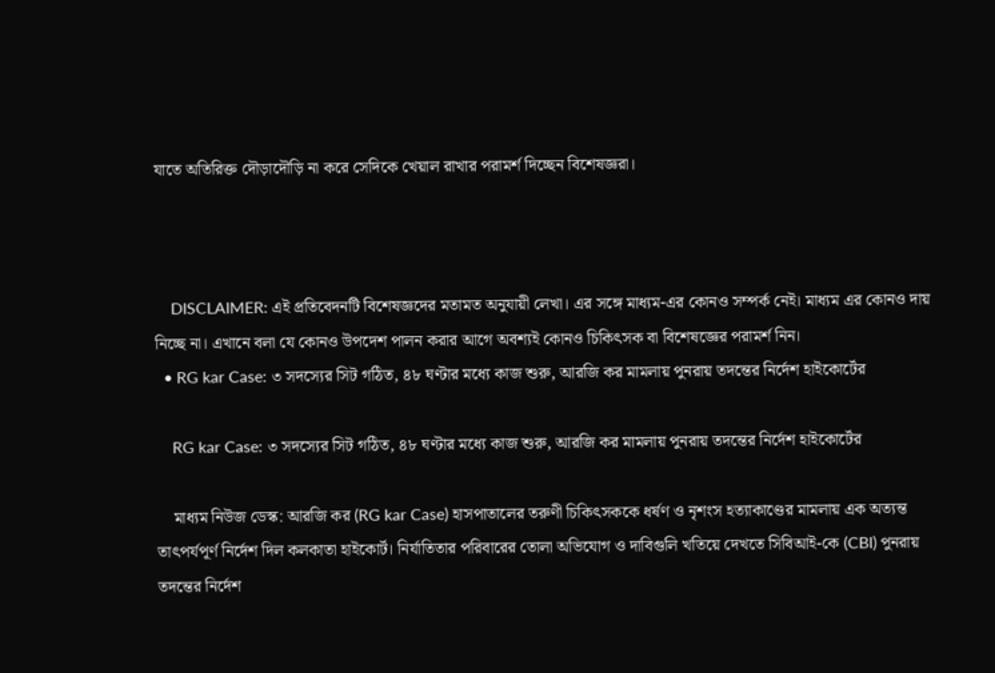যাতে অতিরিক্ত দৌড়াদৌড়ি না করে সেদিকে খেয়াল রাখার পরামর্শ দিচ্ছেন বিশেষজ্ঞরা।



    DISCLAIMER: এই প্রতিবেদনটি বিশেষজ্ঞদের মতামত অনুযায়ী লেখা। এর সঙ্গে মাধ্যম-এর কোনও সম্পর্ক নেই। মাধ্যম এর কোনও দায় নিচ্ছে না। এখানে বলা যে কোনও উপদেশ পালন করার আগে অবশ্যই কোনও চিকিৎসক বা বিশেষজ্ঞের পরামর্শ নিন।
  • RG kar Case: ৩ সদস্যের সিট গঠিত, ৪৮ ঘণ্টার মধ্যে কাজ শুরু, আরজি কর মামলায় পুনরায় তদন্তের নির্দেশ হাইকোর্টের

    RG kar Case: ৩ সদস্যের সিট গঠিত, ৪৮ ঘণ্টার মধ্যে কাজ শুরু, আরজি কর মামলায় পুনরায় তদন্তের নির্দেশ হাইকোর্টের

    মাধ্যম নিউজ ডেস্ক: আরজি কর (RG kar Case) হাসপাতালের তরুণী চিকিৎসককে ধর্ষণ ও নৃশংস হত্যাকাণ্ডের মামলায় এক অত্যন্ত তাৎপর্যপূর্ণ নির্দেশ দিল কলকাতা হাইকোর্ট। নির্যাতিতার পরিবারের তোলা অভিযোগ ও দাবিগুলি খতিয়ে দেখতে সিবিআই-কে (CBI) পুনরায় তদন্তের নির্দেশ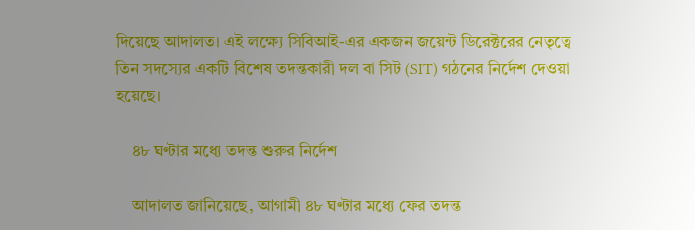দিয়েছে আদালত। এই লক্ষ্যে সিবিআই-এর একজন জয়েন্ট ডিরেক্টরের নেতৃত্বে তিন সদস্যের একটি বিশেষ তদন্তকারী দল বা সিট (SIT) গঠনের নির্দেশ দেওয়া হয়েছে।

    ৪৮ ঘণ্টার মধ্যে তদন্ত শুরুর নির্দেশ

    আদালত জানিয়েছে, আগামী ৪৮ ঘণ্টার মধ্যে ফের তদন্ত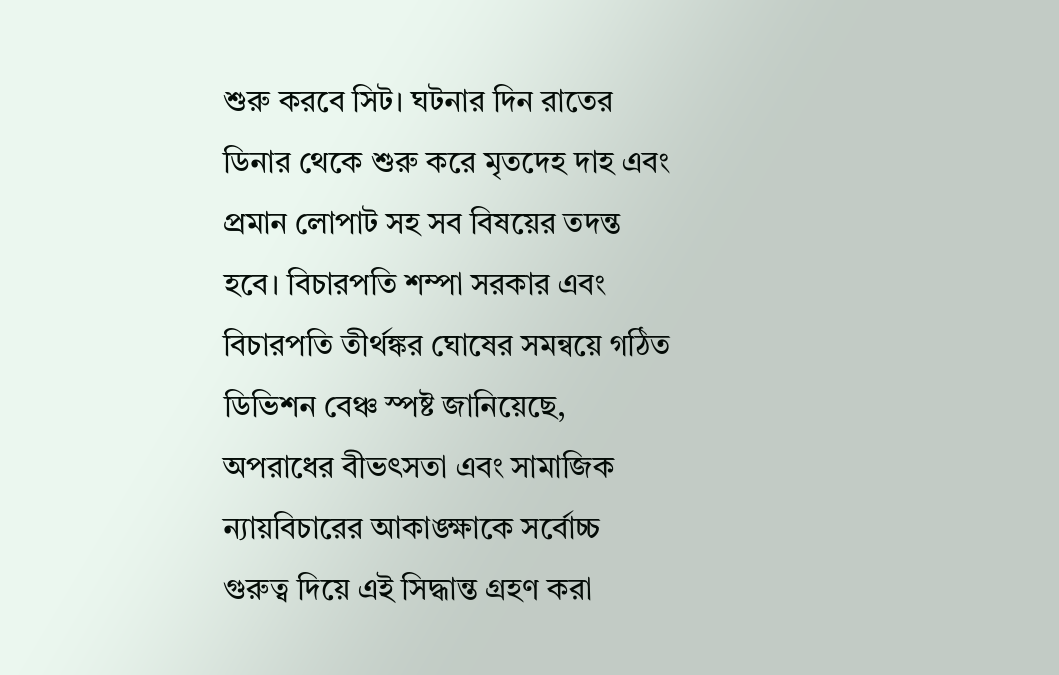শুরু করবে সিট। ঘটনার দিন রাতের ডিনার থেকে শুরু করে মৃতদেহ দাহ এবং প্রমান লোপাট সহ সব বিষয়ের তদন্ত হবে। বিচারপতি শম্পা সরকার এবং বিচারপতি তীর্থঙ্কর ঘোষের সমন্বয়ে গঠিত ডিভিশন বেঞ্চ স্পষ্ট জানিয়েছে, অপরাধের বীভৎসতা এবং সামাজিক ন্যায়বিচারের আকাঙ্ক্ষাকে সর্বোচ্চ গুরুত্ব দিয়ে এই সিদ্ধান্ত গ্রহণ করা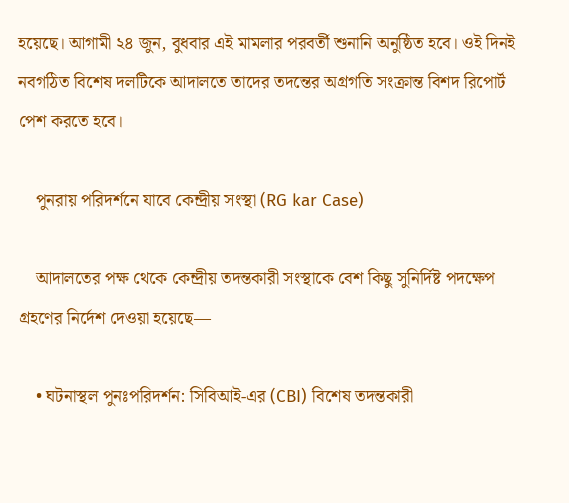হয়েছে। আগামী ২৪ জুন, বুধবার এই মামলার পরবর্তী শুনানি অনুষ্ঠিত হবে। ওই দিনই নবগঠিত বিশেষ দলটিকে আদালতে তাদের তদন্তের অগ্রগতি সংক্রান্ত বিশদ রিপোর্ট পেশ করতে হবে।

    পুনরায় পরিদর্শনে যাবে কেন্দ্রীয় সংস্থা (RG kar Case)

    আদালতের পক্ষ থেকে কেন্দ্রীয় তদন্তকারী সংস্থাকে বেশ কিছু সুনির্দিষ্ট পদক্ষেপ গ্রহণের নির্দেশ দেওয়া হয়েছে—

    • ঘটনাস্থল পুনঃপরিদর্শন: সিবিআই-এর (CBI) বিশেষ তদন্তকারী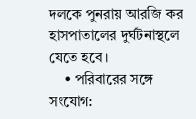দলকে পুনরায় আরজি কর হাসপাতালের দুর্ঘটনাস্থলে যেতে হবে।
    • পরিবারের সঙ্গে সংযোগ: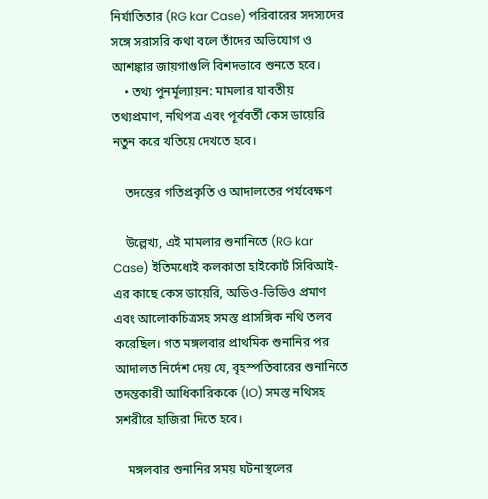নির্যাতিতার (RG kar Case) পরিবারের সদস্যদের সঙ্গে সরাসরি কথা বলে তাঁদের অভিযোগ ও আশঙ্কার জায়গাগুলি বিশদভাবে শুনতে হবে।
    • তথ্য পুনর্মূল্যায়ন: মামলার যাবতীয় তথ্যপ্রমাণ, নথিপত্র এবং পূর্ববর্তী কেস ডায়েরি নতুন করে খতিয়ে দেখতে হবে।

    তদন্তের গতিপ্রকৃতি ও আদালতের পর্যবেক্ষণ

    উল্লেখ্য, এই মামলার শুনানিতে (RG kar Case) ইতিমধ্যেই কলকাতা হাইকোর্ট সিবিআই-এর কাছে কেস ডায়েরি, অডিও-ভিডিও প্রমাণ এবং আলোকচিত্রসহ সমস্ত প্রাসঙ্গিক নথি তলব করেছিল। গত মঙ্গলবার প্রাথমিক শুনানির পর আদালত নির্দেশ দেয় যে, বৃহস্পতিবারের শুনানিতে তদন্তকারী আধিকারিককে (IO) সমস্ত নথিসহ সশরীরে হাজিরা দিতে হবে।

    মঙ্গলবার শুনানির সময় ঘটনাস্থলের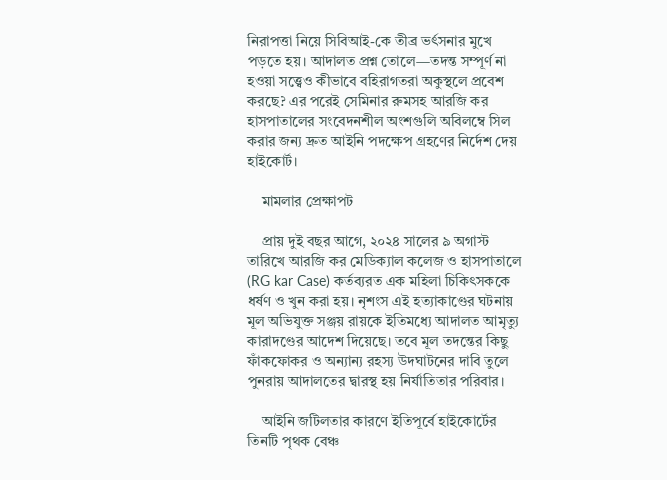নিরাপত্তা নিয়ে সিবিআই-কে তীব্র ভর্ৎসনার মুখে পড়তে হয়। আদালত প্রশ্ন তোলে—তদন্ত সম্পূর্ণ না হওয়া সত্ত্বেও কীভাবে বহিরাগতরা অকুস্থলে প্রবেশ করছে? এর পরেই সেমিনার রুমসহ আরজি কর হাসপাতালের সংবেদনশীল অংশগুলি অবিলম্বে সিল করার জন্য দ্রুত আইনি পদক্ষেপ গ্রহণের নির্দেশ দেয় হাইকোর্ট।

    মামলার প্রেক্ষাপট

    প্রায় দুই বছর আগে, ২০২৪ সালের ৯ অগাস্ট তারিখে আরজি কর মেডিক্যাল কলেজ ও হাসপাতালে (RG kar Case) কর্তব্যরত এক মহিলা চিকিৎসককে ধর্ষণ ও খুন করা হয়। নৃশংস এই হত্যাকাণ্ডের ঘটনায় মূল অভিযুক্ত সঞ্জয় রায়কে ইতিমধ্যে আদালত আমৃত্যু কারাদণ্ডের আদেশ দিয়েছে। তবে মূল তদন্তের কিছু ফাঁকফোকর ও অন্যান্য রহস্য উদঘাটনের দাবি তুলে পুনরায় আদালতের দ্বারস্থ হয় নির্যাতিতার পরিবার।

    আইনি জটিলতার কারণে ইতিপূর্বে হাইকোর্টের তিনটি পৃথক বেঞ্চ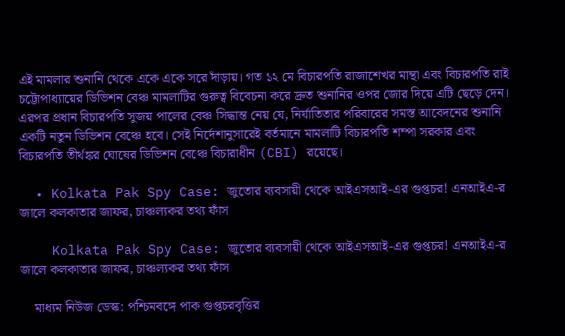এই মামলার শুনানি থেকে একে একে সরে দাঁড়ায়। গত ১২ মে বিচারপতি রাজাশেখর মান্থা এবং বিচারপতি রাই চট্টোপাধ্যায়ের ডিভিশন বেঞ্চ মামলাটির গুরুত্ব বিবেচনা করে দ্রুত শুনানির ওপর জোর দিয়ে এটি ছেড়ে দেন। এরপর প্রধান বিচারপতি সুজয় পালের বেঞ্চ সিদ্ধান্ত নেয় যে, নির্যাতিতার পরিবারের সমস্ত আবেদনের শুনানি একটি নতুন ডিভিশন বেঞ্চে হবে। সেই নির্দেশানুসারেই বর্তমানে মামলাটি বিচারপতি শম্পা সরকার এবং বিচারপতি তীর্থঙ্কর ঘোষের ডিভিশন বেঞ্চে বিচারাধীন (CBI) রয়েছে।

  • Kolkata Pak Spy Case: জুতোর ব্যবসায়ী থেকে আইএসআই-এর গুপ্তচর! এনআইএ-র জালে কলকাতার জাফর, চাঞ্চল্যকর তথ্য ফাঁস

    Kolkata Pak Spy Case: জুতোর ব্যবসায়ী থেকে আইএসআই-এর গুপ্তচর! এনআইএ-র জালে কলকাতার জাফর, চাঞ্চল্যকর তথ্য ফাঁস

    মাধ্যম নিউজ ডেস্ক: পশ্চিমবঙ্গে পাক গুপ্তচরবৃত্তির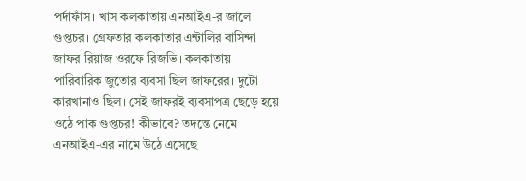পর্দাফাঁস। খাস কলকাতায় এনআইএ-র জালে গুপ্তচর। গ্রেফতার কলকাতার এন্টালির বাসিন্দা জাফর রিয়াজ ওরফে রিজভি। কলকাতায় পারিবারিক জুতোর ব্যবসা ছিল জাফরের। দুটো কারখানাও ছিল। সেই জাফরই ব্যবসাপত্র ছেড়ে হয়ে ওঠে পাক গুপ্তচর! কীভাবে? তদন্তে নেমে এনআইএ-এর নামে উঠে এসেছে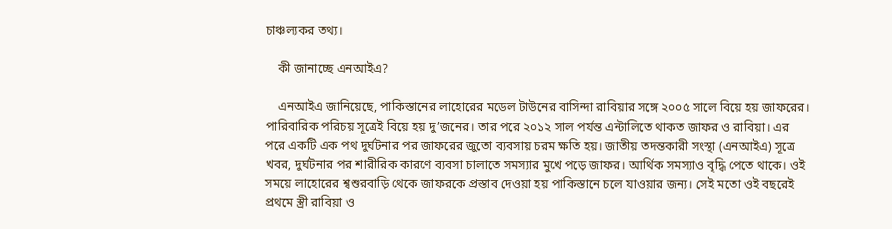চাঞ্চল্যকর তথ্য।

    কী জানাচ্ছে এনআইএ?

    এনআইএ জানিয়েছে, পাকিস্তানের লাহোরের মডেল টাউনের বাসিন্দা রাবিয়ার সঙ্গে ২০০৫ সালে বিয়ে হয় জাফরের। পারিবারিক পরিচয় সূত্রেই বিয়ে হয় দু’জনের। তার পরে ২০১২ সাল পর্যন্ত এন্টালিতে থাকত জাফর ও রাবিয়া। এর পরে একটি এক পথ দুর্ঘটনার পর জাফরের জুতো ব্যবসায় চরম ক্ষতি হয়। জাতীয় তদন্তকারী সংস্থা (এনআইএ) সূত্রে খবর, দুর্ঘটনার পর শারীরিক কারণে ব্যবসা চালাতে সমস্যার মুখে পড়ে জাফর। আর্থিক সমস্যাও বৃদ্ধি পেতে থাকে। ওই সময়ে লাহোরের শ্বশুরবাড়ি থেকে জাফরকে প্রস্তাব দেওয়া হয় পাকিস্তানে চলে যাওয়ার জন্য। সেই মতো ওই বছরেই প্রথমে স্ত্রী রাবিয়া ও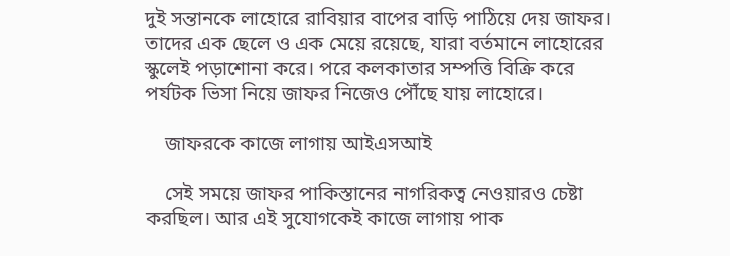দুই সন্তানকে লাহোরে রাবিয়ার বাপের বাড়ি পাঠিয়ে দেয় জাফর। তাদের এক ছেলে ও এক মেয়ে রয়েছে, যারা বর্তমানে লাহোরের স্কুলেই পড়াশোনা করে। পরে কলকাতার সম্পত্তি বিক্রি করে পর্যটক ভিসা নিয়ে জাফর নিজেও পৌঁছে যায় লাহোরে।

    জাফরকে কাজে লাগায় আইএসআই

    সেই সময়ে জাফর পাকিস্তানের নাগরিকত্ব নেওয়ারও চেষ্টা করছিল। আর এই সুযোগকেই কাজে লাগায় পাক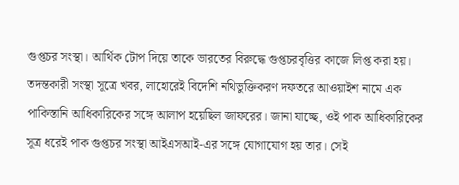গুপ্তচর সংস্থা। আর্থিক টোপ দিয়ে তাকে ভারতের বিরুদ্ধে গুপ্তচরবৃত্তির কাজে লিপ্ত করা হয়। তদন্তকারী সংস্থা সূত্রে খবর, লাহোরেই বিদেশি নথিভুক্তিকরণ দফতরে আওয়াইশ নামে এক পাকিস্তানি আধিকারিকের সঙ্গে আলাপ হয়েছিল জাফরের। জানা যাচ্ছে, ওই পাক আধিকারিকের সূত্র ধরেই পাক গুপ্তচর সংস্থা আইএসআই-এর সঙ্গে যোগাযোগ হয় তার। সেই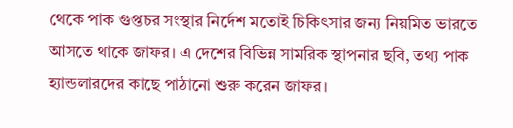থেকে পাক গুপ্তচর সংস্থার নির্দেশ মতোই চিকিৎসার জন্য নিয়মিত ভারতে আসতে থাকে জাফর। এ দেশের বিভিন্ন সামরিক স্থাপনার ছবি, তথ্য পাক হ্যান্ডলারদের কাছে পাঠানো শুরু করেন জাফর।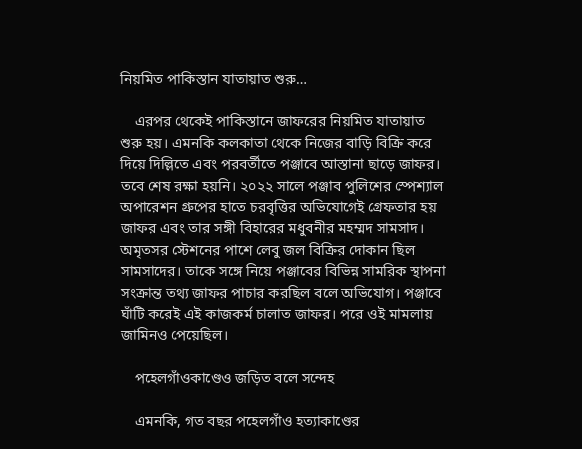নিয়মিত পাকিস্তান যাতায়াত শুরু…

    এরপর থেকেই পাকিস্তানে জাফরের নিয়মিত যাতায়াত শুরু হয়। এমনকি কলকাতা থেকে নিজের বাড়ি বিক্রি করে দিয়ে দিল্লিতে এবং পরবর্তীতে পঞ্জাবে আস্তানা ছাড়ে জাফর। তবে শেষ রক্ষা হয়নি। ২০২২ সালে পঞ্জাব পুলিশের স্পেশ্যাল অপারেশন গ্রুপের হাতে চরবৃত্তির অভিযোগেই গ্রেফতার হয় জাফর এবং তার সঙ্গী বিহারের মধুবনীর মহম্মদ সামসাদ। অমৃতসর স্টেশনের পাশে লেবু জল বিক্রির দোকান ছিল সামসাদের। তাকে সঙ্গে নিয়ে পঞ্জাবের বিভিন্ন সামরিক স্থাপনা সংক্রান্ত তথ্য জাফর পাচার করছিল বলে অভিযোগ। পঞ্জাবে ঘাঁটি করেই এই কাজকর্ম চালাত জাফর। পরে ওই মামলায় জামিনও পেয়েছিল।

    পহেলগাঁওকাণ্ডেও জড়িত বলে সন্দেহ

    এমনকি, গত বছর পহেলগাঁও হত্যাকাণ্ডের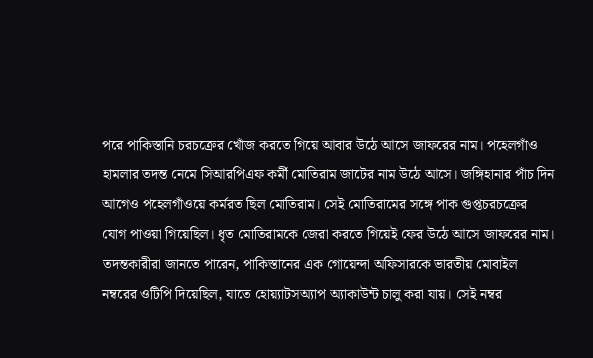পরে পাকিস্তানি চরচক্রের খোঁজ করতে গিয়ে আবার উঠে আসে জাফরের নাম। পহেলগাঁও হামলার তদন্ত নেমে সিআরপিএফ কর্মী মোতিরাম জাটের নাম উঠে আসে। জঙ্গিহানার পাঁচ দিন আগেও পহেলগাঁওয়ে কর্মরত ছিল মোতিরাম। সেই মোতিরামের সঙ্গে পাক গুপ্তচরচক্রের যোগ পাওয়া গিয়েছিল। ধৃত মোতিরামকে জেরা করতে গিয়েই ফের উঠে আসে জাফরের নাম। তদন্তকারীরা জানতে পারেন, পাকিস্তানের এক গোয়েন্দা অফিসারকে ভারতীয় মোবাইল নম্বরের ওটিপি দিয়েছিল, যাতে হোয়্যাটসঅ্যাপ অ্যাকাউন্ট চালু করা যায়। সেই নম্বর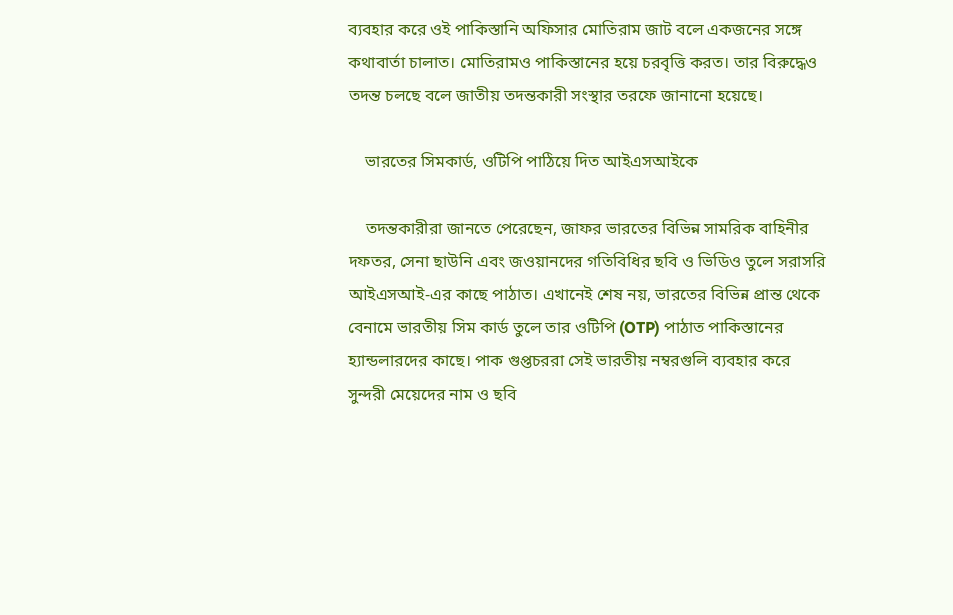ব্যবহার করে ওই পাকিস্তানি অফিসার মোতিরাম জাট বলে একজনের সঙ্গে কথাবার্তা চালাত। মোতিরামও পাকিস্তানের হয়ে চরবৃত্তি করত। তার বিরুদ্ধেও তদন্ত চলছে বলে জাতীয় তদন্তকারী সংস্থার তরফে জানানো হয়েছে।

    ভারতের সিমকার্ড, ওটিপি পাঠিয়ে দিত আইএসআইকে

    তদন্তকারীরা জানতে পেরেছেন, জাফর ভারতের বিভিন্ন সামরিক বাহিনীর দফতর, সেনা ছাউনি এবং জওয়ানদের গতিবিধির ছবি ও ভিডিও তুলে সরাসরি আইএসআই-এর কাছে পাঠাত। এখানেই শেষ নয়, ভারতের বিভিন্ন প্রান্ত থেকে বেনামে ভারতীয় সিম কার্ড তুলে তার ওটিপি (OTP) পাঠাত পাকিস্তানের হ্যান্ডলারদের কাছে। পাক গুপ্তচররা সেই ভারতীয় নম্বরগুলি ব্যবহার করে সুন্দরী মেয়েদের নাম ও ছবি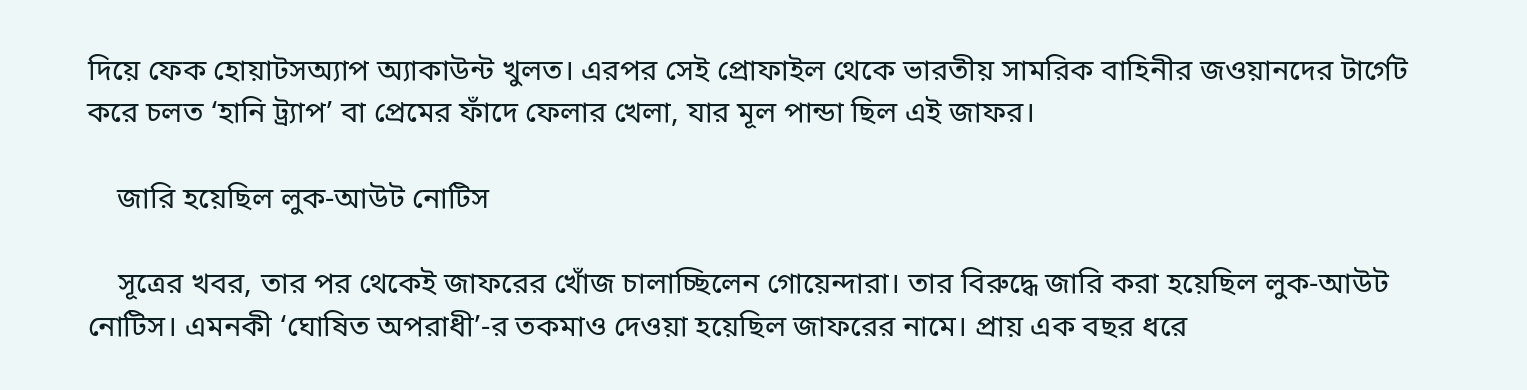দিয়ে ফেক হোয়াটসঅ্যাপ অ্যাকাউন্ট খুলত। এরপর সেই প্রোফাইল থেকে ভারতীয় সামরিক বাহিনীর জওয়ানদের টার্গেট করে চলত ‘হানি ট্র্যাপ’ বা প্রেমের ফাঁদে ফেলার খেলা, যার মূল পান্ডা ছিল এই জাফর।

    জারি হয়েছিল লুক-আউট নোটিস

    সূত্রের খবর, তার পর থেকেই জাফরের খোঁজ চালাচ্ছিলেন গোয়েন্দারা। তার বিরুদ্ধে জারি করা হয়েছিল লুক-আউট নোটিস। এমনকী ‘ঘোষিত অপরাধী’-র তকমাও দেওয়া হয়েছিল জাফরের নামে। প্রায় এক বছর ধরে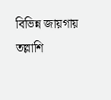বিভিন্ন জায়গায় তল্লাশি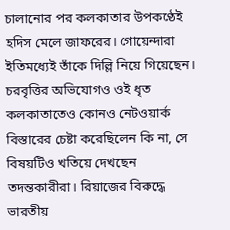চালানোর পর কলকাতার উপকণ্ঠেই হদিস মেলে জাফরের। গোয়েন্দারা ইতিমধ্যেই তাঁকে দিল্লি নিয়ে গিয়েছেন। চরবৃত্তির অভিযোগও ওই ধৃত কলকাতাতেও কোনও নেটওয়ার্ক বিস্তারের চেষ্টা করেছিলেন কি না, সে বিষয়টিও খতিয়ে দেখছেন তদন্তকারীরা। রিয়াজের বিরুদ্ধে ভারতীয়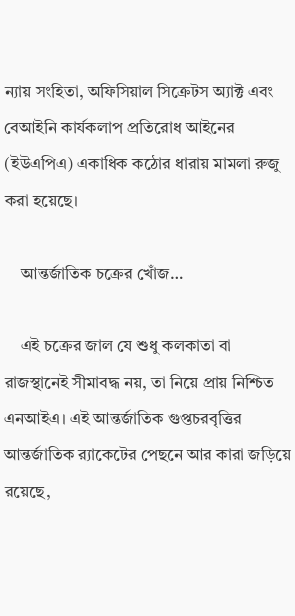ন্যায় সংহিতা, অফিসিয়াল সিক্রেটস অ্যাক্ট এবং বেআইনি কার্যকলাপ প্রতিরোধ আইনের (ইউএপিএ) একাধিক কঠোর ধারায় মামলা রুজু করা হয়েছে।

    আন্তর্জাতিক চক্রের খোঁজ…

    এই চক্রের জাল যে শুধু কলকাতা বা রাজস্থানেই সীমাবদ্ধ নয়, তা নিয়ে প্রায় নিশ্চিত এনআইএ। এই আন্তর্জাতিক গুপ্তচরবৃত্তির আন্তর্জাতিক র‍্যাকেটের পেছনে আর কারা জড়িয়ে রয়েছে,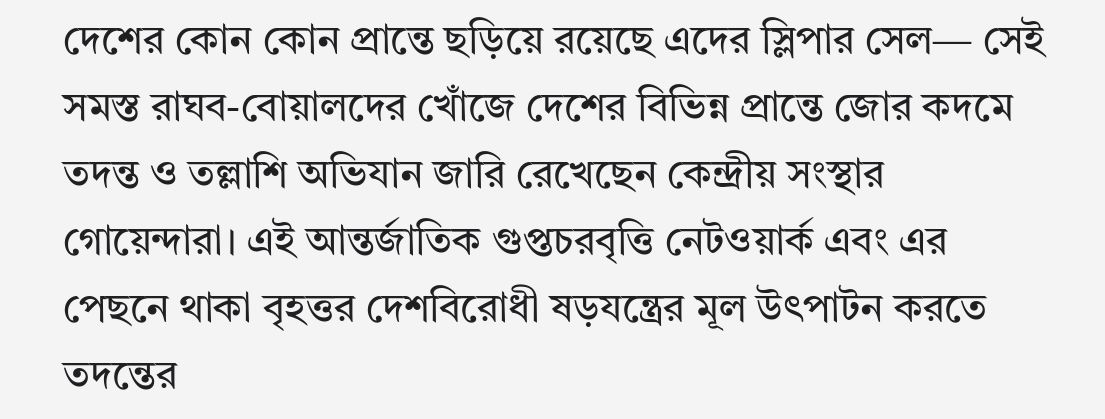দেশের কোন কোন প্রান্তে ছড়িয়ে রয়েছে এদের স্লিপার সেল— সেই সমস্ত রাঘব-বোয়ালদের খোঁজে দেশের বিভিন্ন প্রান্তে জোর কদমে তদন্ত ও তল্লাশি অভিযান জারি রেখেছেন কেন্দ্রীয় সংস্থার গোয়েন্দারা। এই আন্তর্জাতিক গুপ্তচরবৃত্তি নেটওয়ার্ক এবং এর পেছনে থাকা বৃহত্তর দেশবিরোধী ষড়যন্ত্রের মূল উৎপাটন করতে তদন্তের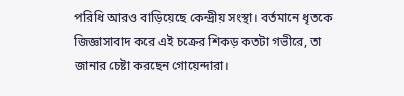পরিধি আরও বাড়িয়েছে কেন্দ্রীয় সংস্থা। বর্তমানে ধৃতকে জিজ্ঞাসাবাদ করে এই চক্রের শিকড় কতটা গভীরে, তা জানার চেষ্টা করছেন গোয়েন্দারা।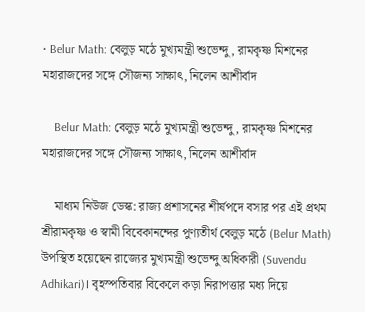• Belur Math: বেলুড় মঠে মুখ্যমন্ত্রী শুভেন্দু, রামকৃষ্ণ মিশনের মহারাজদের সঙ্গে সৌজন্য সাক্ষাৎ, নিলেন আশীর্বাদ

    Belur Math: বেলুড় মঠে মুখ্যমন্ত্রী শুভেন্দু, রামকৃষ্ণ মিশনের মহারাজদের সঙ্গে সৌজন্য সাক্ষাৎ, নিলেন আশীর্বাদ

    মাধ্যম নিউজ ডেস্ক: রাজ্য প্রশাসনের শীর্ষপদে বসার পর এই প্রথম শ্রীরামকৃষ্ণ ও স্বামী বিবেকানন্দের পুণ্যতীর্থ বেলুড় মঠে (Belur Math) উপস্থিত হয়েছেন রাজ্যের মুখ্যমন্ত্রী শুভেন্দু অধিকারী (Suvendu Adhikari)। বৃহস্পতিবার বিকেলে কড়া নিরাপত্তার মধ্য দিয়ে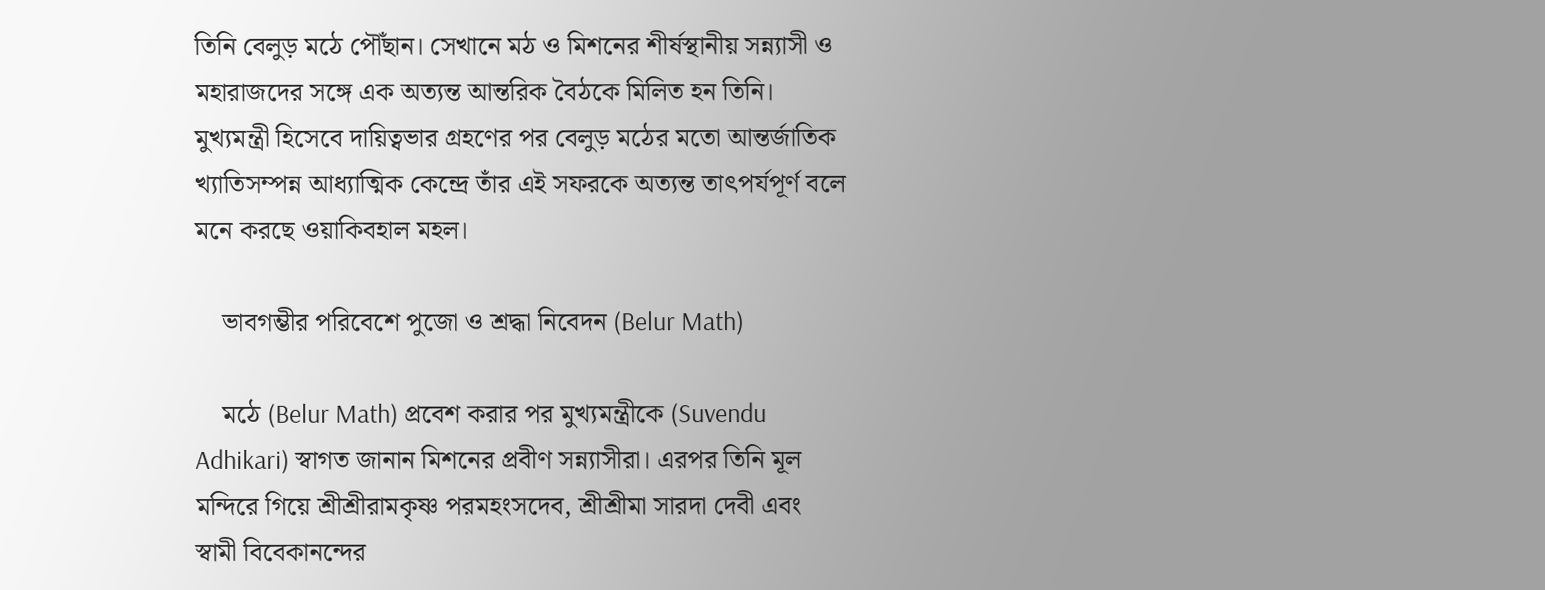তিনি বেলুড় মঠে পৌঁছান। সেখানে মঠ ও মিশনের শীর্ষস্থানীয় সন্ন্যাসী ও মহারাজদের সঙ্গে এক অত্যন্ত আন্তরিক বৈঠকে মিলিত হন তিনি। মুখ্যমন্ত্রী হিসেবে দায়িত্বভার গ্রহণের পর বেলুড় মঠের মতো আন্তর্জাতিক খ্যাতিসম্পন্ন আধ্যাত্মিক কেন্দ্রে তাঁর এই সফরকে অত্যন্ত তাৎপর্যপূর্ণ বলে মনে করছে ওয়াকিবহাল মহল।

    ভাবগম্ভীর পরিবেশে পুজো ও শ্রদ্ধা নিবেদন (Belur Math)

    মঠে (Belur Math) প্রবেশ করার পর মুখ্যমন্ত্রীকে (Suvendu Adhikari) স্বাগত জানান মিশনের প্রবীণ সন্ন্যাসীরা। এরপর তিনি মূল মন্দিরে গিয়ে শ্রীশ্রীরামকৃষ্ণ পরমহংসদেব, শ্রীশ্রীমা সারদা দেবী এবং স্বামী বিবেকানন্দের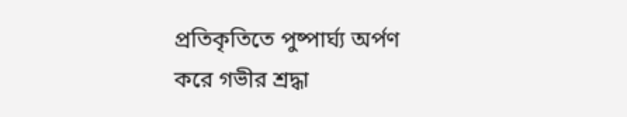প্রতিকৃতিতে পুষ্পার্ঘ্য অর্পণ করে গভীর শ্রদ্ধা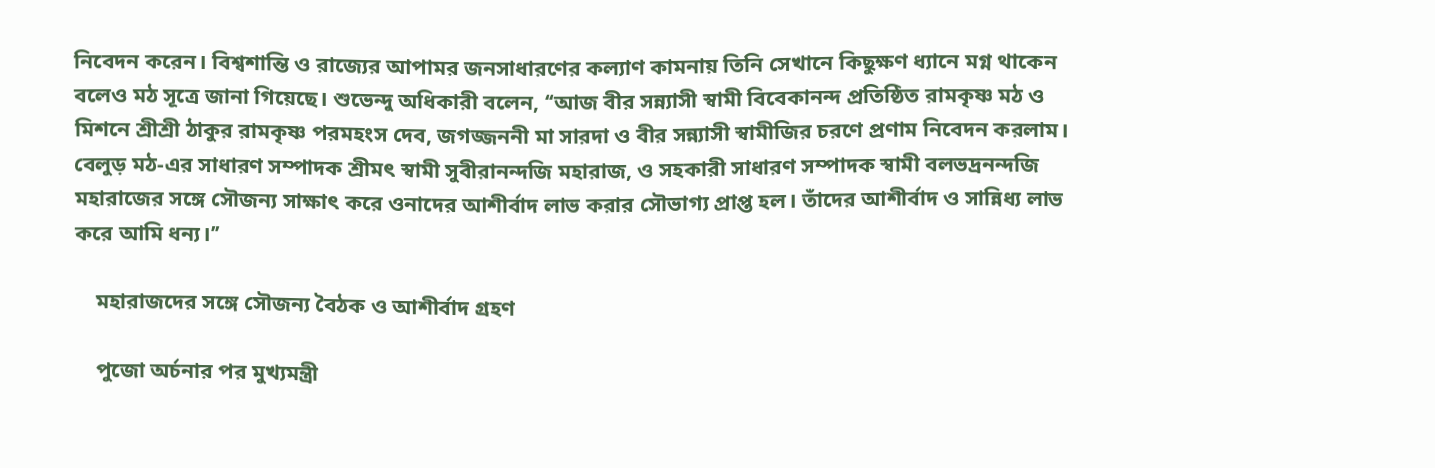নিবেদন করেন। বিশ্বশান্তি ও রাজ্যের আপামর জনসাধারণের কল্যাণ কামনায় তিনি সেখানে কিছুক্ষণ ধ্যানে মগ্ন থাকেন বলেও মঠ সূত্রে জানা গিয়েছে। শুভেন্দু অধিকারী বলেন, ‘‘আজ বীর সন্ন্যাসী স্বামী বিবেকানন্দ প্রতিষ্ঠিত রামকৃষ্ণ মঠ ও মিশনে শ্রীশ্রী ঠাকুর রামকৃষ্ণ পরমহংস দেব, জগজ্জননী মা সারদা ও বীর সন্ন্যাসী স্বামীজির চরণে প্রণাম নিবেদন করলাম। বেলুড় মঠ-এর সাধারণ সম্পাদক শ্রীমৎ স্বামী সুবীরানন্দজি মহারাজ, ও সহকারী সাধারণ সম্পাদক স্বামী বলভদ্রনন্দজি মহারাজের সঙ্গে সৌজন্য সাক্ষাৎ করে ওনাদের আশীর্বাদ লাভ করার সৌভাগ্য প্রাপ্ত হল। তাঁদের আশীর্বাদ ও সান্নিধ্য লাভ করে আমি ধন্য।’’

    মহারাজদের সঙ্গে সৌজন্য বৈঠক ও আশীর্বাদ গ্রহণ

    পুজো অর্চনার পর মুখ্যমন্ত্রী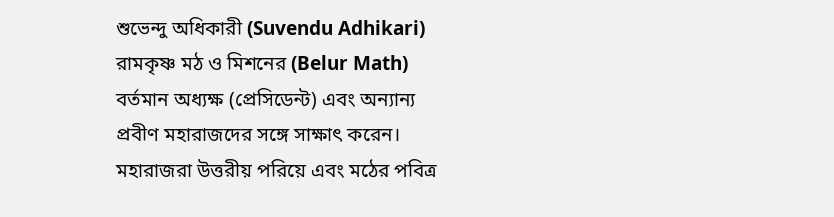শুভেন্দু অধিকারী (Suvendu Adhikari) রামকৃষ্ণ মঠ ও মিশনের (Belur Math) বর্তমান অধ্যক্ষ (প্রেসিডেন্ট) এবং অন্যান্য প্রবীণ মহারাজদের সঙ্গে সাক্ষাৎ করেন। মহারাজরা উত্তরীয় পরিয়ে এবং মঠের পবিত্র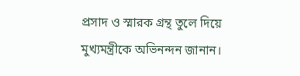প্রসাদ ও স্মারক গ্রন্থ তুলে দিয়ে মুখ্যমন্ত্রীকে অভিনন্দন জানান।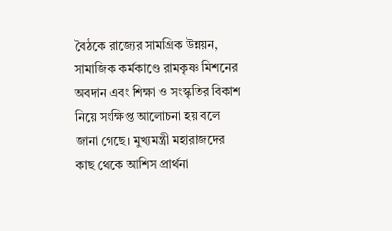বৈঠকে রাজ্যের সামগ্রিক উন্নয়ন, সামাজিক কর্মকাণ্ডে রামকৃষ্ণ মিশনের অবদান এবং শিক্ষা ও সংস্কৃতির বিকাশ নিয়ে সংক্ষিপ্ত আলোচনা হয় বলে জানা গেছে। মুখ্যমন্ত্রী মহারাজদের কাছ থেকে আশিস প্রার্থনা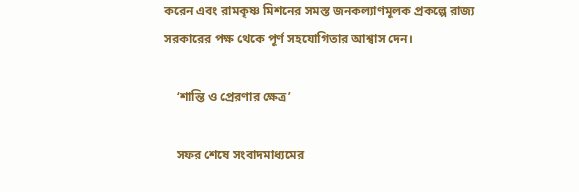করেন এবং রামকৃষ্ণ মিশনের সমস্ত জনকল্যাণমূলক প্রকল্পে রাজ্য সরকারের পক্ষ থেকে পূর্ণ সহযোগিতার আশ্বাস দেন।

    ‘শান্তি ও প্রেরণার ক্ষেত্র’

    সফর শেষে সংবাদমাধ্যমের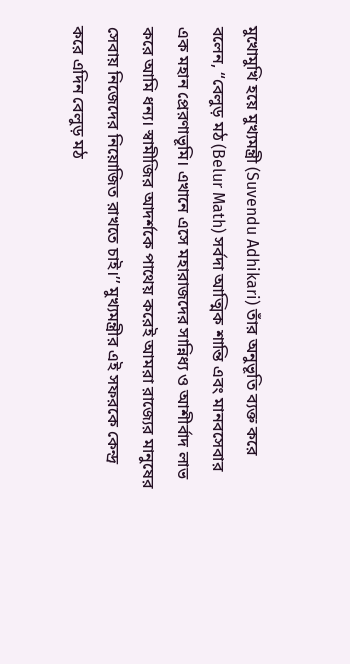মুখোমুখি হয়ে মুখ্যমন্ত্রী (Suvendu Adhikari) তাঁর অনুভূতি ব্যক্ত করে বলেন, “বেলুড় মঠ (Belur Math) সর্বদা আত্মিক শান্তি এবং মানবসেবার এক মহান প্রেরণাভূমি। এখানে এসে মহারাজদের সান্নিধ্য ও আশীর্বাদ লাভ করে আমি ধন্য। স্বামীজির আদর্শকে পাথেয় করেই আমরা রাজ্যের মানুষের সেবায় নিজেদের নিয়োজিত রাখতে চাই।’’ মুখ্যমন্ত্রীর এই সফরকে কেন্দ্র করে এদিন বেলুড় মঠ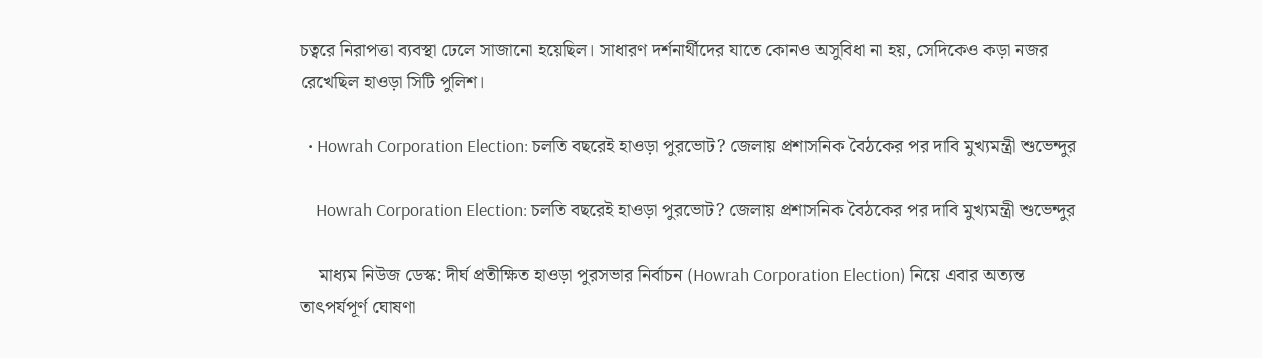চত্বরে নিরাপত্তা ব্যবস্থা ঢেলে সাজানো হয়েছিল। সাধারণ দর্শনার্থীদের যাতে কোনও অসুবিধা না হয়, সেদিকেও কড়া নজর রেখেছিল হাওড়া সিটি পুলিশ।

  • Howrah Corporation Election: চলতি বছরেই হাওড়া পুরভোট? জেলায় প্রশাসনিক বৈঠকের পর দাবি মুখ্যমন্ত্রী শুভেন্দুর

    Howrah Corporation Election: চলতি বছরেই হাওড়া পুরভোট? জেলায় প্রশাসনিক বৈঠকের পর দাবি মুখ্যমন্ত্রী শুভেন্দুর

    মাধ্যম নিউজ ডেস্ক: দীর্ঘ প্রতীক্ষিত হাওড়া পুরসভার নির্বাচন (Howrah Corporation Election) নিয়ে এবার অত্যন্ত তাৎপর্যপূর্ণ ঘোষণা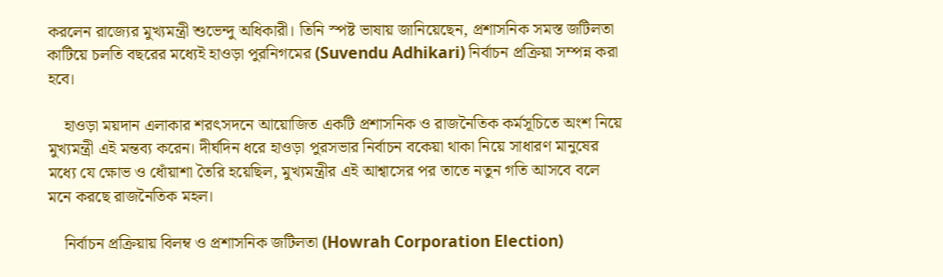করলেন রাজ্যের মুখ্যমন্ত্রী শুভেন্দু অধিকারী। তিনি স্পষ্ট ভাষায় জানিয়েছেন, প্রশাসনিক সমস্ত জটিলতা কাটিয়ে চলতি বছরের মধ্যেই হাওড়া পুরনিগমের (Suvendu Adhikari) নির্বাচন প্রক্রিয়া সম্পন্ন করা হবে।

    হাওড়া ময়দান এলাকার শরৎসদনে আয়োজিত একটি প্রশাসনিক ও রাজনৈতিক কর্মসূচিতে অংশ নিয়ে মুখ্যমন্ত্রী এই মন্তব্য করেন। দীর্ঘদিন ধরে হাওড়া পুরসভার নির্বাচন বকেয়া থাকা নিয়ে সাধারণ মানুষের মধ্যে যে ক্ষোভ ও ধোঁয়াশা তৈরি হয়েছিল, মুখ্যমন্ত্রীর এই আশ্বাসের পর তাতে নতুন গতি আসবে বলে মনে করছে রাজনৈতিক মহল।

    নির্বাচন প্রক্রিয়ায় বিলম্ব ও প্রশাসনিক জটিলতা (Howrah Corporation Election)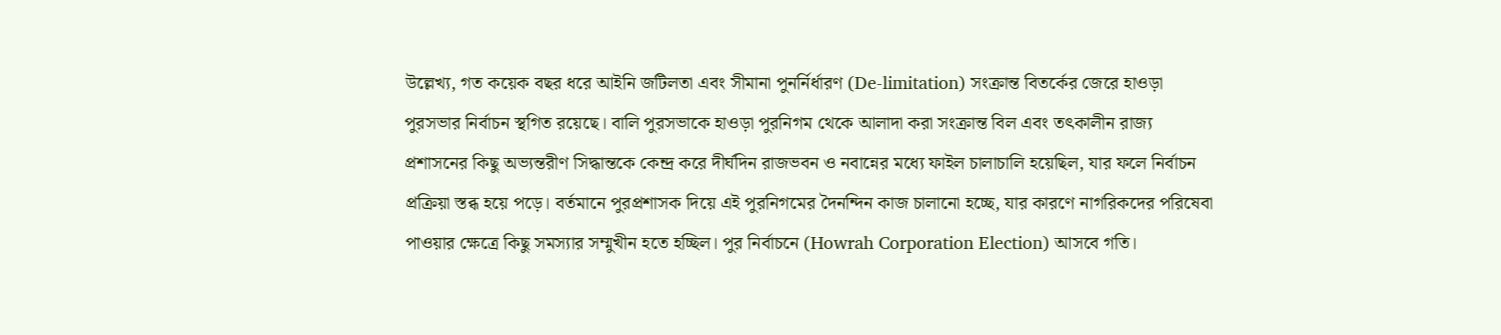উল্লেখ্য, গত কয়েক বছর ধরে আইনি জটিলতা এবং সীমানা পুনর্নির্ধারণ (De-limitation) সংক্রান্ত বিতর্কের জেরে হাওড়া পুরসভার নির্বাচন স্থগিত রয়েছে। বালি পুরসভাকে হাওড়া পুরনিগম থেকে আলাদা করা সংক্রান্ত বিল এবং তৎকালীন রাজ্য প্রশাসনের কিছু অভ্যন্তরীণ সিদ্ধান্তকে কেন্দ্র করে দীর্ঘদিন রাজভবন ও নবান্নের মধ্যে ফাইল চালাচালি হয়েছিল, যার ফলে নির্বাচন প্রক্রিয়া স্তব্ধ হয়ে পড়ে। বর্তমানে পুরপ্রশাসক দিয়ে এই পুরনিগমের দৈনন্দিন কাজ চালানো হচ্ছে, যার কারণে নাগরিকদের পরিষেবা পাওয়ার ক্ষেত্রে কিছু সমস্যার সম্মুখীন হতে হচ্ছিল। পুর নির্বাচনে (Howrah Corporation Election) আসবে গতি।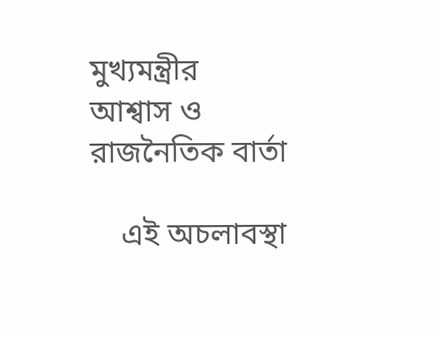মুখ্যমন্ত্রীর আশ্বাস ও রাজনৈতিক বার্তা

    এই অচলাবস্থা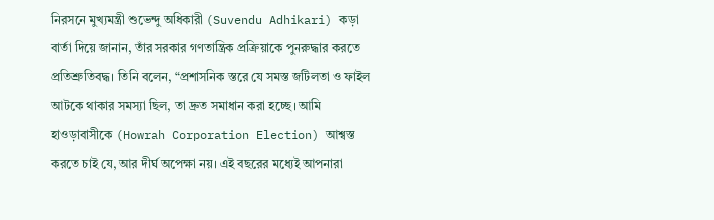নিরসনে মুখ্যমন্ত্রী শুভেন্দু অধিকারী (Suvendu Adhikari) কড়া বার্তা দিয়ে জানান, তাঁর সরকার গণতান্ত্রিক প্রক্রিয়াকে পুনরুদ্ধার করতে প্রতিশ্রুতিবদ্ধ। তিনি বলেন, “প্রশাসনিক স্তরে যে সমস্ত জটিলতা ও ফাইল আটকে থাকার সমস্যা ছিল, তা দ্রুত সমাধান করা হচ্ছে। আমি হাওড়াবাসীকে (Howrah Corporation Election) আশ্বস্ত করতে চাই যে, আর দীর্ঘ অপেক্ষা নয়। এই বছরের মধ্যেই আপনারা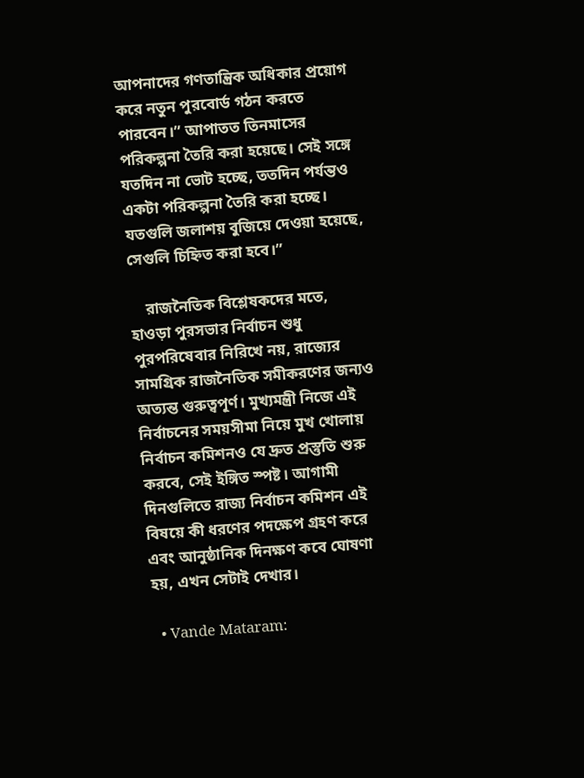আপনাদের গণতান্ত্রিক অধিকার প্রয়োগ করে নতুন পুরবোর্ড গঠন করতে পারবেন।” আপাতত তিনমাসের পরিকল্পনা তৈরি করা হয়েছে। সেই সঙ্গে যতদিন না ভোট হচ্ছে, ততদিন পর্যন্তও একটা পরিকল্পনা তৈরি করা হচ্ছে। যতগুলি জলাশয় বুজিয়ে দেওয়া হয়েছে, সেগুলি চিহ্নিত করা হবে।”

    রাজনৈতিক বিশ্লেষকদের মতে, হাওড়া পুরসভার নির্বাচন শুধু পুরপরিষেবার নিরিখে নয়, রাজ্যের সামগ্রিক রাজনৈতিক সমীকরণের জন্যও অত্যন্ত গুরুত্বপূর্ণ। মুখ্যমন্ত্রী নিজে এই নির্বাচনের সময়সীমা নিয়ে মুখ খোলায় নির্বাচন কমিশনও যে দ্রুত প্রস্তুতি শুরু করবে, সেই ইঙ্গিত স্পষ্ট। আগামী দিনগুলিতে রাজ্য নির্বাচন কমিশন এই বিষয়ে কী ধরণের পদক্ষেপ গ্রহণ করে এবং আনুষ্ঠানিক দিনক্ষণ কবে ঘোষণা হয়, এখন সেটাই দেখার।

  • Vande Mataram: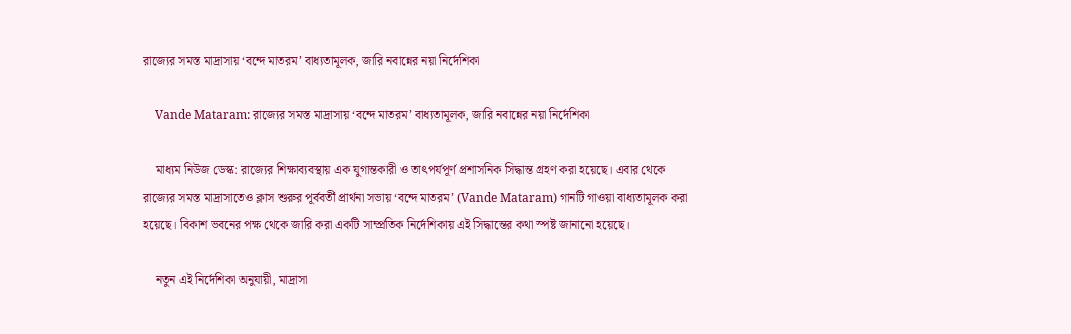রাজ্যের সমস্ত মাদ্রাসায় ‘বন্দে মাতরম’ বাধ্যতামূলক, জারি নবান্নের নয়া নির্দেশিকা

    Vande Mataram: রাজ্যের সমস্ত মাদ্রাসায় ‘বন্দে মাতরম’ বাধ্যতামূলক, জারি নবান্নের নয়া নির্দেশিকা

    মাধ্যম নিউজ ডেস্ক: রাজ্যের শিক্ষাব্যবস্থায় এক যুগান্তকারী ও তাৎপর্যপূর্ণ প্রশাসনিক সিদ্ধান্ত গ্রহণ করা হয়েছে। এবার থেকে রাজ্যের সমস্ত মাদ্রাসাতেও ক্লাস শুরুর পূর্ববর্তী প্রার্থনা সভায় ‘বন্দে মাতরম’ (Vande Mataram) গানটি গাওয়া বাধ্যতামূলক করা হয়েছে। বিকাশ ভবনের পক্ষ থেকে জারি করা একটি সাম্প্রতিক নির্দেশিকায় এই সিদ্ধান্তের কথা স্পষ্ট জানানো হয়েছে।

    নতুন এই নির্দেশিকা অনুযায়ী, মাদ্রাসা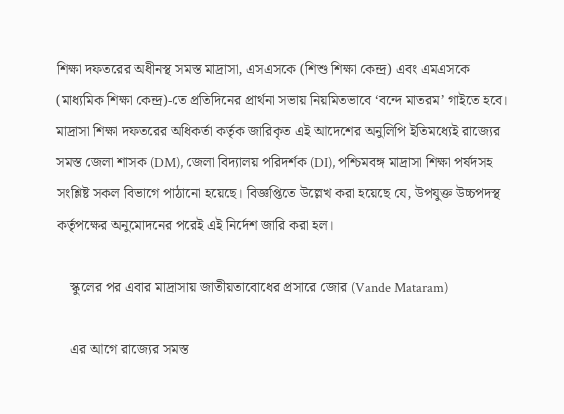শিক্ষা দফতরের অধীনস্থ সমস্ত মাদ্রাসা, এসএসকে (শিশু শিক্ষা কেন্দ্র) এবং এমএসকে (মাধ্যমিক শিক্ষা কেন্দ্র)-তে প্রতিদিনের প্রার্থনা সভায় নিয়মিতভাবে ‘বন্দে মাতরম’ গাইতে হবে। মাদ্রাসা শিক্ষা দফতরের অধিকর্তা কর্তৃক জারিকৃত এই আদেশের অনুলিপি ইতিমধ্যেই রাজ্যের সমস্ত জেলা শাসক (DM), জেলা বিদ্যালয় পরিদর্শক (DI), পশ্চিমবঙ্গ মাদ্রাসা শিক্ষা পর্ষদসহ সংশ্লিষ্ট সকল বিভাগে পাঠানো হয়েছে। বিজ্ঞপ্তিতে উল্লেখ করা হয়েছে যে, উপযুক্ত উচ্চপদস্থ কর্তৃপক্ষের অনুমোদনের পরেই এই নির্দেশ জারি করা হল।

    স্কুলের পর এবার মাদ্রাসায় জাতীয়তাবোধের প্রসারে জোর (Vande Mataram)

    এর আগে রাজ্যের সমস্ত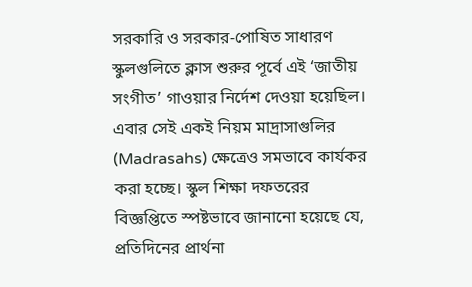সরকারি ও সরকার-পোষিত সাধারণ স্কুলগুলিতে ক্লাস শুরুর পূর্বে এই ‘জাতীয় সংগীত’ গাওয়ার নির্দেশ দেওয়া হয়েছিল। এবার সেই একই নিয়ম মাদ্রাসাগুলির (Madrasahs) ক্ষেত্রেও সমভাবে কার্যকর করা হচ্ছে। স্কুল শিক্ষা দফতরের বিজ্ঞপ্তিতে স্পষ্টভাবে জানানো হয়েছে যে, প্রতিদিনের প্রার্থনা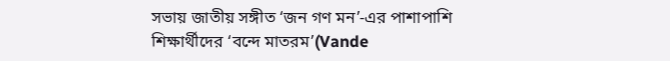সভায় জাতীয় সঙ্গীত ‘জন গণ মন’-এর পাশাপাশি শিক্ষার্থীদের ‘বন্দে মাতরম’(Vande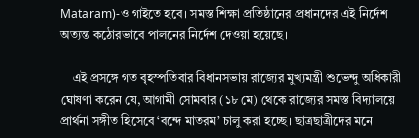Mataram)-ও গাইতে হবে। সমস্ত শিক্ষা প্রতিষ্ঠানের প্রধানদের এই নির্দেশ অত্যন্ত কঠোরভাবে পালনের নির্দেশ দেওয়া হয়েছে।

    এই প্রসঙ্গে গত বৃহস্পতিবার বিধানসভায় রাজ্যের মুখ্যমন্ত্রী শুভেন্দু অধিকারী ঘোষণা করেন যে, আগামী সোমবার (১৮ মে) থেকে রাজ্যের সমস্ত বিদ্যালয়ে প্রার্থনা সঙ্গীত হিসেবে ‘বন্দে মাতরম’ চালু করা হচ্ছে। ছাত্রছাত্রীদের মনে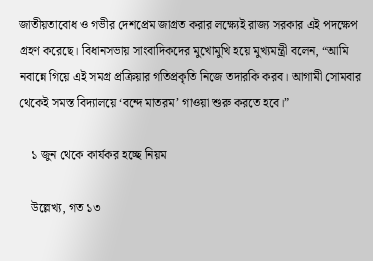জাতীয়তাবোধ ও গভীর দেশপ্রেম জাগ্রত করার লক্ষ্যেই রাজ্য সরকার এই পদক্ষেপ গ্রহণ করেছে। বিধানসভায় সাংবাদিকদের মুখোমুখি হয়ে মুখ্যমন্ত্রী বলেন, “আমি নবান্নে গিয়ে এই সমগ্র প্রক্রিয়ার গতিপ্রকৃতি নিজে তদারকি করব। আগামী সোমবার থেকেই সমস্ত বিদ্যালয়ে ‘বন্দে মাতরম’ গাওয়া শুরু করতে হবে।”

    ১ জুন থেকে কার্যকর হচ্ছে নিয়ম

    উল্লেখ্য, গত ১৩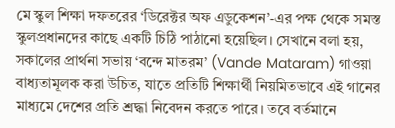মে স্কুল শিক্ষা দফতরের ‘ডিরেক্টর অফ এডুকেশন’-এর পক্ষ থেকে সমস্ত স্কুলপ্রধানদের কাছে একটি চিঠি পাঠানো হয়েছিল। সেখানে বলা হয়, সকালের প্রার্থনা সভায় ‘বন্দে মাতরম’ (Vande Mataram) গাওয়া বাধ্যতামূলক করা উচিত, যাতে প্রতিটি শিক্ষার্থী নিয়মিতভাবে এই গানের মাধ্যমে দেশের প্রতি শ্রদ্ধা নিবেদন করতে পারে। তবে বর্তমানে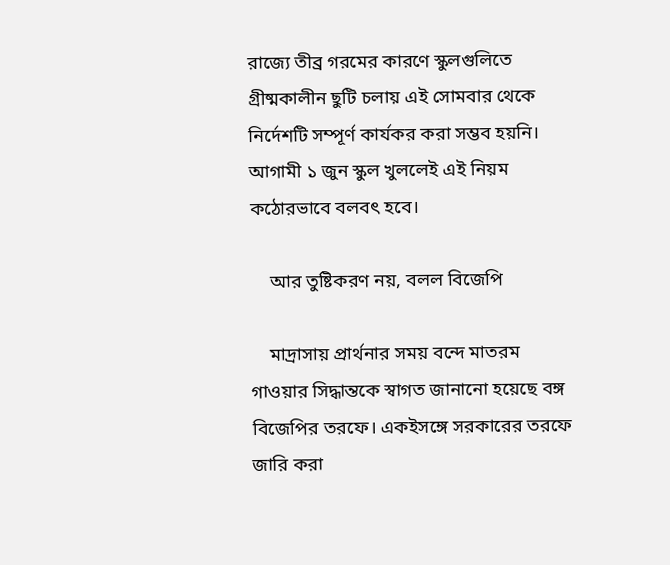রাজ্যে তীব্র গরমের কারণে স্কুলগুলিতে গ্রীষ্মকালীন ছুটি চলায় এই সোমবার থেকে নির্দেশটি সম্পূর্ণ কার্যকর করা সম্ভব হয়নি। আগামী ১ জুন স্কুল খুললেই এই নিয়ম কঠোরভাবে বলবৎ হবে।

    আর তুষ্টিকরণ নয়, বলল বিজেপি

    মাদ্রাসায় প্রার্থনার সময় বন্দে মাতরম গাওয়ার সিদ্ধান্তকে স্বাগত জানানো হয়েছে বঙ্গ বিজেপির তরফে। একইসঙ্গে সরকারের তরফে জারি করা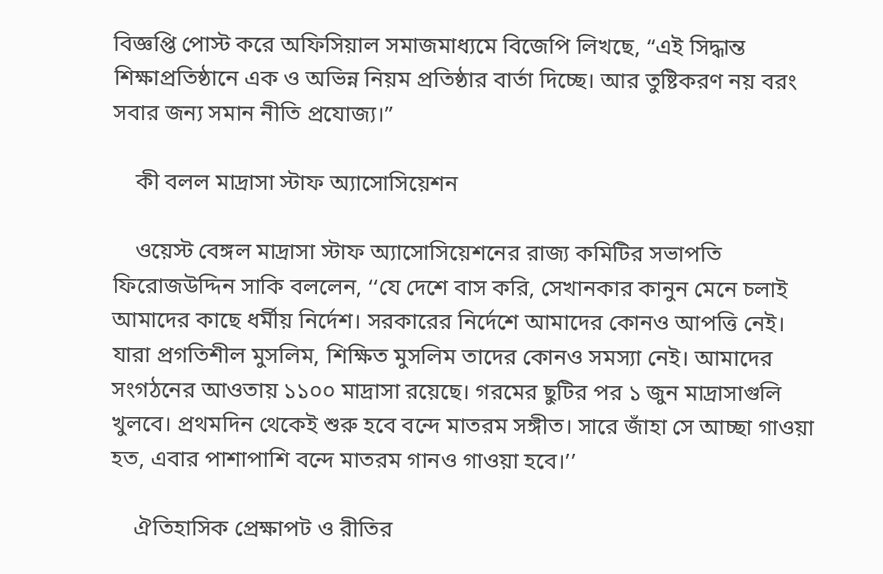বিজ্ঞপ্তি পোস্ট করে অফিসিয়াল সমাজমাধ্যমে বিজেপি লিখছে, “এই সিদ্ধান্ত শিক্ষাপ্রতিষ্ঠানে এক ও অভিন্ন নিয়ম প্রতিষ্ঠার বার্তা দিচ্ছে। আর তুষ্টিকরণ নয় বরং সবার জন্য সমান নীতি প্রযোজ্য।”

    কী বলল মাদ্রাসা স্টাফ অ্যাসোসিয়েশন

    ওয়েস্ট বেঙ্গল মাদ্রাসা স্টাফ অ্যাসোসিয়েশনের রাজ্য কমিটির সভাপতি ফিরোজউদ্দিন সাকি বললেন, ‘‘যে দেশে বাস করি, সেখানকার কানুন মেনে চলাই আমাদের কাছে ধর্মীয় নির্দেশ। সরকারের নির্দেশে আমাদের কোনও আপত্তি নেই। যারা প্রগতিশীল মুসলিম, শিক্ষিত মুসলিম তাদের কোনও সমস্যা নেই। আমাদের সংগঠনের আওতায় ১১০০ মাদ্রাসা রয়েছে। গরমের ছুটির পর ১ জুন মাদ্রাসাগুলি খুলবে। প্রথমদিন থেকেই শুরু হবে বন্দে মাতরম সঙ্গীত। সারে জাঁহা সে আচ্ছা গাওয়া হত, এবার পাশাপাশি বন্দে মাতরম গানও গাওয়া হবে।’’

    ঐতিহাসিক প্রেক্ষাপট ও রীতির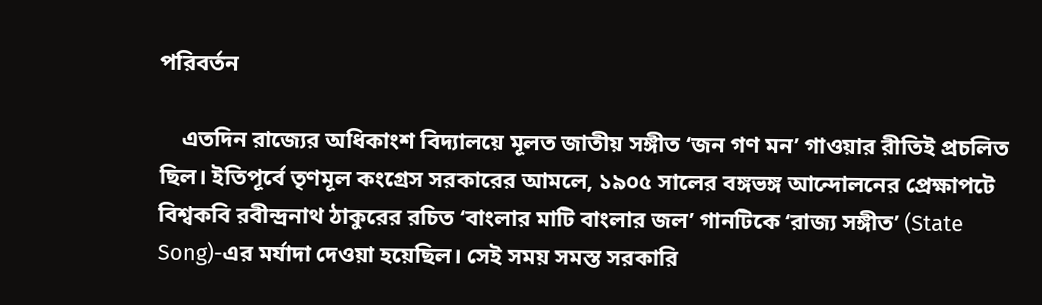পরিবর্তন

    এতদিন রাজ্যের অধিকাংশ বিদ্যালয়ে মূলত জাতীয় সঙ্গীত ‘জন গণ মন’ গাওয়ার রীতিই প্রচলিত ছিল। ইতিপূর্বে তৃণমূল কংগ্রেস সরকারের আমলে, ১৯০৫ সালের বঙ্গভঙ্গ আন্দোলনের প্রেক্ষাপটে বিশ্বকবি রবীন্দ্রনাথ ঠাকুরের রচিত ‘বাংলার মাটি বাংলার জল’ গানটিকে ‘রাজ্য সঙ্গীত’ (State Song)-এর মর্যাদা দেওয়া হয়েছিল। সেই সময় সমস্ত সরকারি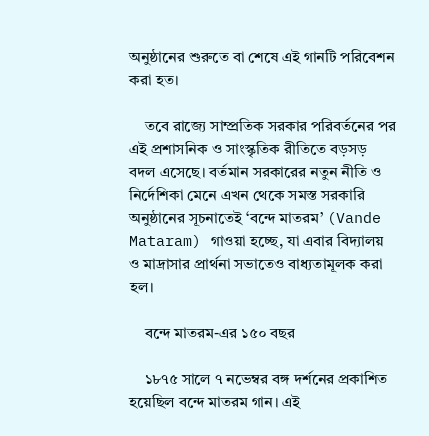অনুষ্ঠানের শুরুতে বা শেষে এই গানটি পরিবেশন করা হত।

    তবে রাজ্যে সাম্প্রতিক সরকার পরিবর্তনের পর এই প্রশাসনিক ও সাংস্কৃতিক রীতিতে বড়সড় বদল এসেছে। বর্তমান সরকারের নতুন নীতি ও নির্দেশিকা মেনে এখন থেকে সমস্ত সরকারি অনুষ্ঠানের সূচনাতেই ‘বন্দে মাতরম’ (Vande Mataram) গাওয়া হচ্ছে, যা এবার বিদ্যালয় ও মাদ্রাসার প্রার্থনা সভাতেও বাধ্যতামূলক করা হল।

    বন্দে মাতরম-এর ১৫০ বছর

    ১৮৭৫ সালে ৭ নভেম্বর বঙ্গ দর্শনের প্রকাশিত হয়েছিল বন্দে মাতরম গান। এই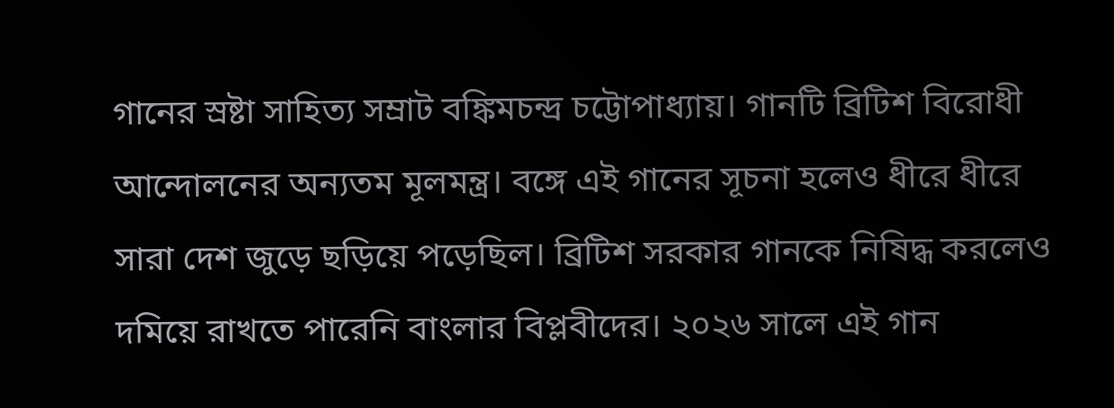গানের স্রষ্টা সাহিত্য সম্রাট বঙ্কিমচন্দ্র চট্টোপাধ্যায়। গানটি ব্রিটিশ বিরোধী আন্দোলনের অন্যতম মূলমন্ত্র। বঙ্গে এই গানের সূচনা হলেও ধীরে ধীরে সারা দেশ জুড়ে ছড়িয়ে পড়েছিল। ব্রিটিশ সরকার গানকে নিষিদ্ধ করলেও দমিয়ে রাখতে পারেনি বাংলার বিপ্লবীদের। ২০২৬ সালে এই গান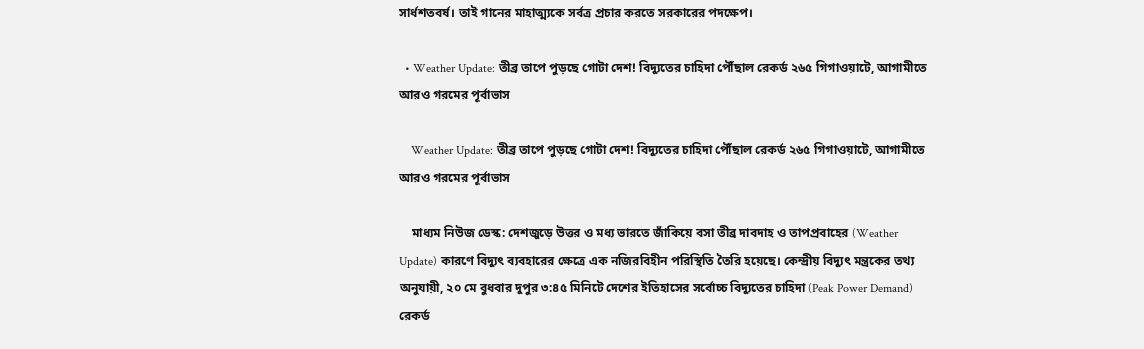সার্ধশতবর্ষ। তাই গানের মাহাত্ম্যকে সর্বত্র প্রচার করতে সরকারের পদক্ষেপ।

  • Weather Update: তীব্র তাপে পুড়ছে গোটা দেশ! বিদ্যুতের চাহিদা পৌঁছাল রেকর্ড ২৬৫ গিগাওয়াটে, আগামীতে আরও গরমের পূর্বাভাস

    Weather Update: তীব্র তাপে পুড়ছে গোটা দেশ! বিদ্যুতের চাহিদা পৌঁছাল রেকর্ড ২৬৫ গিগাওয়াটে, আগামীতে আরও গরমের পূর্বাভাস

    মাধ্যম নিউজ ডেস্ক: দেশজুড়ে উত্তর ও মধ্য ভারতে জাঁকিয়ে বসা তীব্র দাবদাহ ও তাপপ্রবাহের (Weather Update) কারণে বিদ্যুৎ ব্যবহারের ক্ষেত্রে এক নজিরবিহীন পরিস্থিতি তৈরি হয়েছে। কেন্দ্রীয় বিদ্যুৎ মন্ত্রকের তথ্য অনুযায়ী, ২০ মে বুধবার দুপুর ৩:৪৫ মিনিটে দেশের ইতিহাসের সর্বোচ্চ বিদ্যুতের চাহিদা (Peak Power Demand) রেকর্ড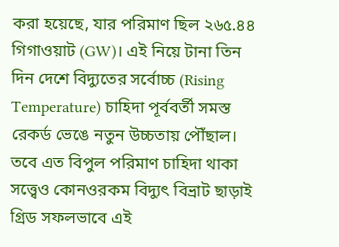করা হয়েছে, যার পরিমাণ ছিল ২৬৫.৪৪ গিগাওয়াট (GW)। এই নিয়ে টানা তিন দিন দেশে বিদ্যুতের সর্বোচ্চ (Rising Temperature) চাহিদা পূর্ববর্তী সমস্ত রেকর্ড ভেঙে নতুন উচ্চতায় পৌঁছাল। তবে এত বিপুল পরিমাণ চাহিদা থাকা সত্ত্বেও কোনওরকম বিদ্যুৎ বিভ্রাট ছাড়াই গ্রিড সফলভাবে এই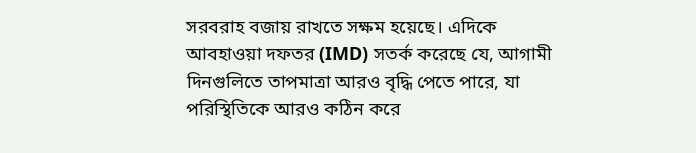সরবরাহ বজায় রাখতে সক্ষম হয়েছে। এদিকে আবহাওয়া দফতর (IMD) সতর্ক করেছে যে, আগামী দিনগুলিতে তাপমাত্রা আরও বৃদ্ধি পেতে পারে, যা পরিস্থিতিকে আরও কঠিন করে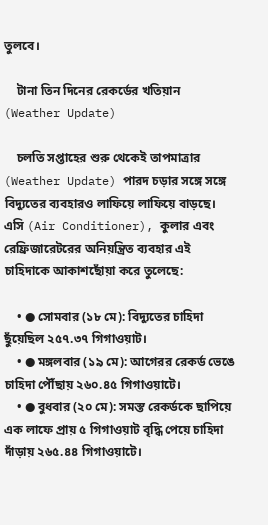তুলবে।

    টানা তিন দিনের রেকর্ডের খতিয়ান (Weather Update)

    চলতি সপ্তাহের শুরু থেকেই তাপমাত্রার (Weather Update) পারদ চড়ার সঙ্গে সঙ্গে বিদ্যুতের ব্যবহারও লাফিয়ে লাফিয়ে বাড়ছে। এসি (Air Conditioner), কুলার এবং রেফ্রিজারেটরের অনিয়ন্ত্রিত ব্যবহার এই চাহিদাকে আকাশছোঁয়া করে তুলেছে:

    • ● সোমবার (১৮ মে): বিদ্যুতের চাহিদা ছুঁয়েছিল ২৫৭.৩৭ গিগাওয়াট।
    • ● মঙ্গলবার (১৯ মে): আগেরর রেকর্ড ভেঙে চাহিদা পৌঁছায় ২৬০.৪৫ গিগাওয়াটে।
    • ● বুধবার (২০ মে): সমস্ত রেকর্ডকে ছাপিয়ে এক লাফে প্রায় ৫ গিগাওয়াট বৃদ্ধি পেয়ে চাহিদা দাঁড়ায় ২৬৫.৪৪ গিগাওয়াটে।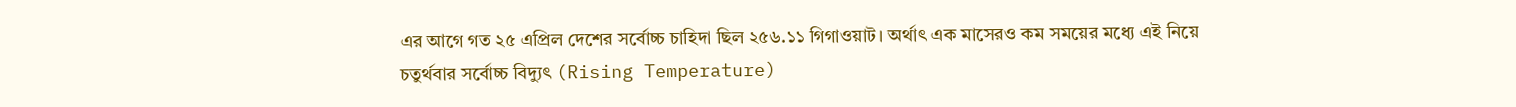এর আগে গত ২৫ এপ্রিল দেশের সর্বোচ্চ চাহিদা ছিল ২৫৬.১১ গিগাওয়াট। অর্থাৎ এক মাসেরও কম সময়ের মধ্যে এই নিয়ে চতুর্থবার সর্বোচ্চ বিদ্যুৎ (Rising Temperature)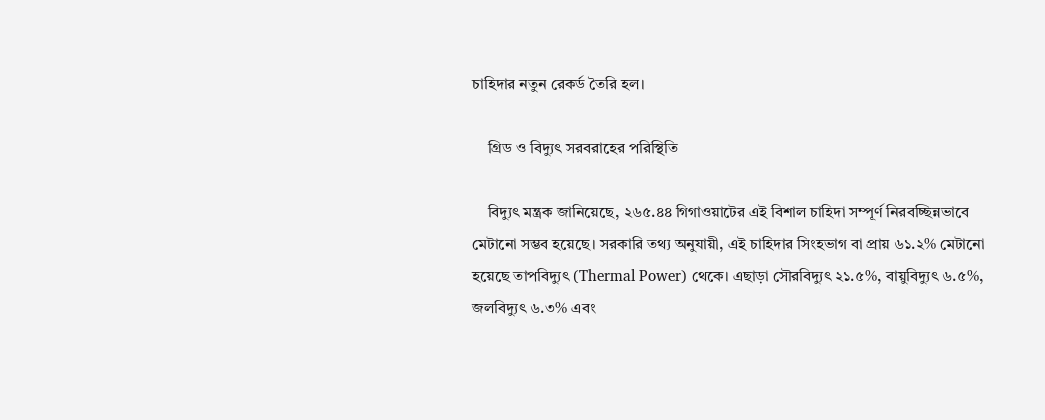চাহিদার নতুন রেকর্ড তৈরি হল।

    গ্রিড ও বিদ্যুৎ সরবরাহের পরিস্থিতি

    বিদ্যুৎ মন্ত্রক জানিয়েছে, ২৬৫.৪৪ গিগাওয়াটের এই বিশাল চাহিদা সম্পূর্ণ নিরবচ্ছিন্নভাবে মেটানো সম্ভব হয়েছে। সরকারি তথ্য অনুযায়ী, এই চাহিদার সিংহভাগ বা প্রায় ৬১.২% মেটানো হয়েছে তাপবিদ্যুৎ (Thermal Power) থেকে। এছাড়া সৌরবিদ্যুৎ ২১.৫%, বায়ুবিদ্যুৎ ৬.৫%, জলবিদ্যুৎ ৬.৩% এবং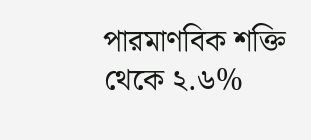পারমাণবিক শক্তি থেকে ২.৬%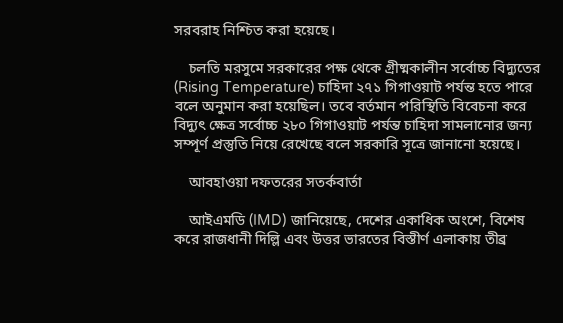সরবরাহ নিশ্চিত করা হয়েছে।

    চলতি মরসুমে সরকারের পক্ষ থেকে গ্রীষ্মকালীন সর্বোচ্চ বিদ্যুতের (Rising Temperature) চাহিদা ২৭১ গিগাওয়াট পর্যন্ত হতে পারে বলে অনুমান করা হয়েছিল। তবে বর্তমান পরিস্থিতি বিবেচনা করে বিদ্যুৎ ক্ষেত্র সর্বোচ্চ ২৮০ গিগাওয়াট পর্যন্ত চাহিদা সামলানোর জন্য সম্পূর্ণ প্রস্তুতি নিয়ে রেখেছে বলে সরকারি সূত্রে জানানো হয়েছে।

    আবহাওয়া দফতরের সতর্কবার্তা

    আইএমডি (IMD) জানিয়েছে, দেশের একাধিক অংশে, বিশেষ করে রাজধানী দিল্লি এবং উত্তর ভারতের বিস্তীর্ণ এলাকায় তীব্র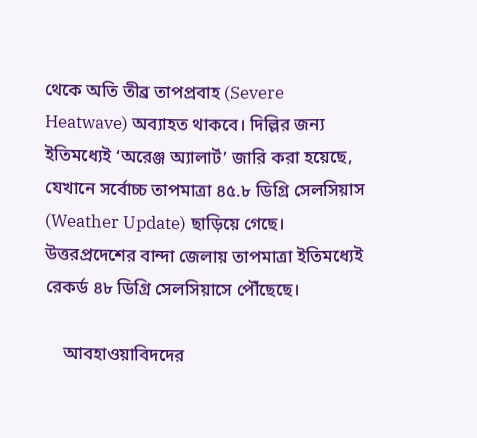থেকে অতি তীব্র তাপপ্রবাহ (Severe Heatwave) অব্যাহত থাকবে। দিল্লির জন্য ইতিমধ্যেই ‘অরেঞ্জ অ্যালার্ট’ জারি করা হয়েছে, যেখানে সর্বোচ্চ তাপমাত্রা ৪৫.৮ ডিগ্রি সেলসিয়াস (Weather Update) ছাড়িয়ে গেছে। উত্তরপ্রদেশের বান্দা জেলায় তাপমাত্রা ইতিমধ্যেই রেকর্ড ৪৮ ডিগ্রি সেলসিয়াসে পৌঁছেছে।

    আবহাওয়াবিদদের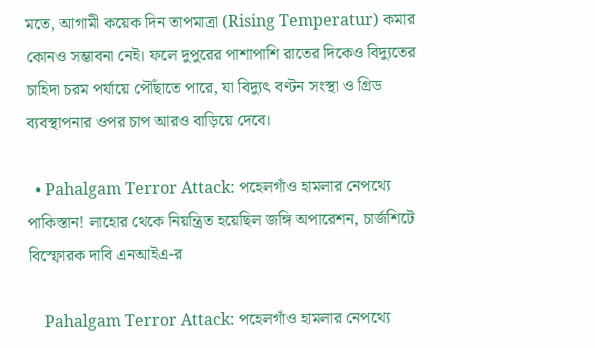মতে, আগামী কয়েক দিন তাপমাত্রা (Rising Temperatur) কমার কোনও সম্ভাবনা নেই। ফলে দুপুরের পাশাপাশি রাতের দিকেও বিদ্যুতের চাহিদা চরম পর্যায়ে পৌঁছাতে পারে, যা বিদ্যুৎ বণ্টন সংস্থা ও গ্রিড ব্যবস্থাপনার ওপর চাপ আরও বাড়িয়ে দেবে।

  • Pahalgam Terror Attack: পহেলগাঁও হামলার নেপথ্যে পাকিস্তান! লাহোর থেকে নিয়ন্ত্রিত হয়েছিল জঙ্গি অপারেশন, চার্জশিটে বিস্ফোরক দাবি এনআইএ-র

    Pahalgam Terror Attack: পহেলগাঁও হামলার নেপথ্যে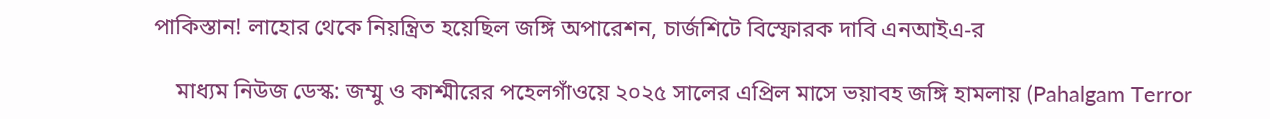পাকিস্তান! লাহোর থেকে নিয়ন্ত্রিত হয়েছিল জঙ্গি অপারেশন, চার্জশিটে বিস্ফোরক দাবি এনআইএ-র

    মাধ্যম নিউজ ডেস্ক: জম্মু ও কাশ্মীরের পহেলগাঁওয়ে ২০২৫ সালের এপ্রিল মাসে ভয়াবহ জঙ্গি হামলায় (Pahalgam Terror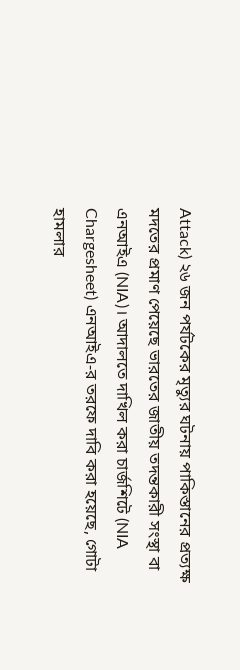Attack) ২৬ জন পর্যটকের মৃত্যুর ঘটনায় পাকিস্তানের প্রত্যক্ষ মদতের প্রমাণ পেয়েছে ভারতের জাতীয় তদন্তকারী সংস্থা বা এনআইএ (NIA)। আদালতে দাখিল করা চার্জশিটে (NIA Chargesheet) এনআইএ-র তরফে দাবি করা হয়েছে, গোটা হামলার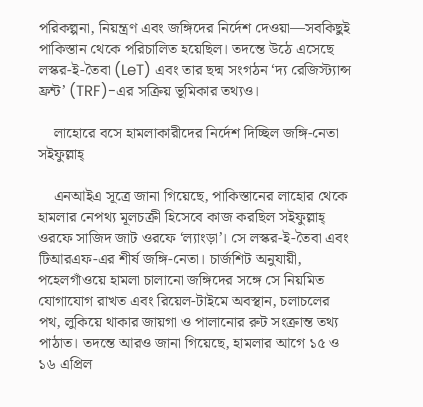পরিকল্পনা, নিয়ন্ত্রণ এবং জঙ্গিদের নির্দেশ দেওয়া—সবকিছুই পাকিস্তান থেকে পরিচালিত হয়েছিল। তদন্তে উঠে এসেছে লস্কর-ই-তৈবা (LeT) এবং তার ছদ্ম সংগঠন ‘দ্য রেজিস্ট্যান্স ফ্রন্ট’ (TRF)-এর সক্রিয় ভূমিকার তথ্যও।

    লাহোরে বসে হামলাকারীদের নির্দেশ দিচ্ছিল জঙ্গি-নেতা সইফুল্লাহ্

    এনআইএ সূত্রে জানা গিয়েছে, পাকিস্তানের লাহোর থেকে হামলার নেপথ্য মূলচক্রী হিসেবে কাজ করছিল সইফুল্লাহ্ ওরফে সাজিদ জাট ওরফে ‘ল্যাংড়া’। সে লস্কর-ই-তৈবা এবং টিআরএফ-এর শীর্ষ জঙ্গি-নেতা। চার্জশিট অনুযায়ী, পহেলগাঁওয়ে হামলা চালানো জঙ্গিদের সঙ্গে সে নিয়মিত যোগাযোগ রাখত এবং রিয়েল-টাইমে অবস্থান, চলাচলের পথ, লুকিয়ে থাকার জায়গা ও পালানোর রুট সংক্রান্ত তথ্য পাঠাত। তদন্তে আরও জানা গিয়েছে, হামলার আগে ১৫ ও ১৬ এপ্রিল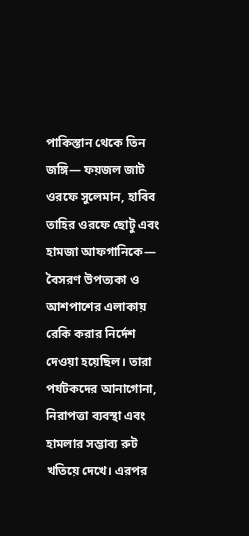পাকিস্তান থেকে তিন জঙ্গি— ফয়জল জাট ওরফে সুলেমান, হাবিব তাহির ওরফে ছোটু এবং হামজা আফগানিকে— বৈসরণ উপত্যকা ও আশপাশের এলাকায় রেকি করার নির্দেশ দেওয়া হয়েছিল। তারা পর্যটকদের আনাগোনা, নিরাপত্তা ব্যবস্থা এবং হামলার সম্ভাব্য রুট খতিয়ে দেখে। এরপর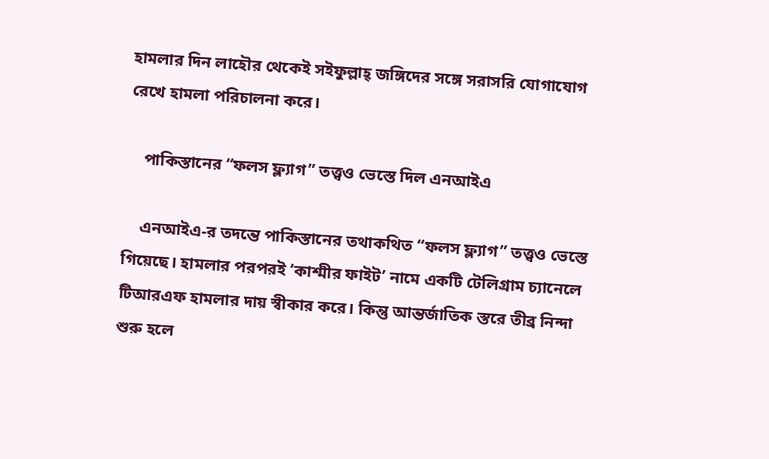হামলার দিন লাহৌর থেকেই সইফুল্লাহ্ জঙ্গিদের সঙ্গে সরাসরি যোগাযোগ রেখে হামলা পরিচালনা করে।

    পাকিস্তানের “ফলস ফ্ল্যাগ” তত্ত্বও ভেস্তে দিল এনআইএ

    এনআইএ-র তদন্তে পাকিস্তানের তথাকথিত “ফলস ফ্ল্যাগ” তত্ত্বও ভেস্তে গিয়েছে। হামলার পরপরই ‘কাশ্মীর ফাইট’ নামে একটি টেলিগ্রাম চ্যানেলে টিআরএফ হামলার দায় স্বীকার করে। কিন্তু আন্তর্জাতিক স্তরে তীব্র নিন্দা শুরু হলে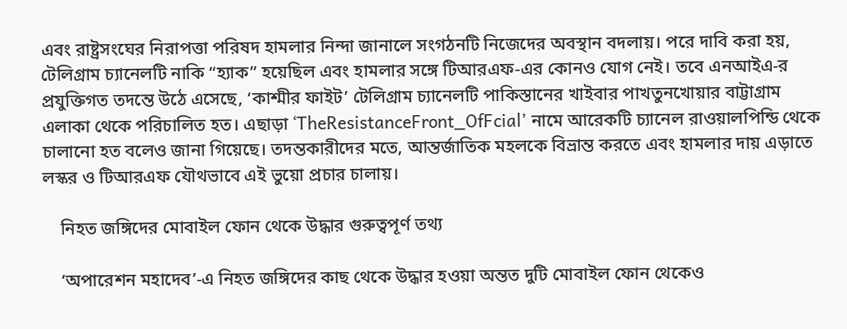এবং রাষ্ট্রসংঘের নিরাপত্তা পরিষদ হামলার নিন্দা জানালে সংগঠনটি নিজেদের অবস্থান বদলায়। পরে দাবি করা হয়, টেলিগ্রাম চ্যানেলটি নাকি “হ্যাক” হয়েছিল এবং হামলার সঙ্গে টিআরএফ-এর কোনও যোগ নেই। তবে এনআইএ-র প্রযুক্তিগত তদন্তে উঠে এসেছে, ‘কাশ্মীর ফাইট’ টেলিগ্রাম চ্যানেলটি পাকিস্তানের খাইবার পাখতুনখোয়ার বাট্টাগ্রাম এলাকা থেকে পরিচালিত হত। এছাড়া ‘TheResistanceFront_OfFcial’ নামে আরেকটি চ্যানেল রাওয়ালপিন্ডি থেকে চালানো হত বলেও জানা গিয়েছে। তদন্তকারীদের মতে, আন্তর্জাতিক মহলকে বিভ্রান্ত করতে এবং হামলার দায় এড়াতে লস্কর ও টিআরএফ যৌথভাবে এই ভুয়ো প্রচার চালায়।

    নিহত জঙ্গিদের মোবাইল ফোন থেকে উদ্ধার গুরুত্বপূর্ণ তথ্য

    ‘অপারেশন মহাদেব’-এ নিহত জঙ্গিদের কাছ থেকে উদ্ধার হওয়া অন্তত দুটি মোবাইল ফোন থেকেও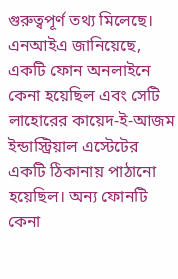গুরুত্বপূর্ণ তথ্য মিলেছে। এনআইএ জানিয়েছে, একটি ফোন অনলাইনে কেনা হয়েছিল এবং সেটি লাহোরের কায়েদ-ই-আজম ইন্ডাস্ট্রিয়াল এস্টেটের একটি ঠিকানায় পাঠানো হয়েছিল। অন্য ফোনটি কেনা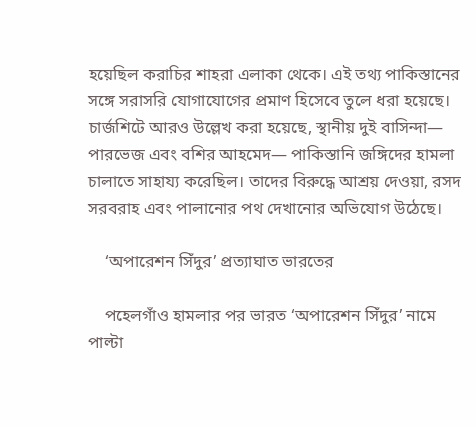হয়েছিল করাচির শাহরা এলাকা থেকে। এই তথ্য পাকিস্তানের সঙ্গে সরাসরি যোগাযোগের প্রমাণ হিসেবে তুলে ধরা হয়েছে। চার্জশিটে আরও উল্লেখ করা হয়েছে, স্থানীয় দুই বাসিন্দা— পারভেজ এবং বশির আহমেদ— পাকিস্তানি জঙ্গিদের হামলা চালাতে সাহায্য করেছিল। তাদের বিরুদ্ধে আশ্রয় দেওয়া, রসদ সরবরাহ এবং পালানোর পথ দেখানোর অভিযোগ উঠেছে।

    ‘অপারেশন সিঁদুর’ প্রত্যাঘাত ভারতের

    পহেলগাঁও হামলার পর ভারত ‘অপারেশন সিঁদুর’ নামে পাল্টা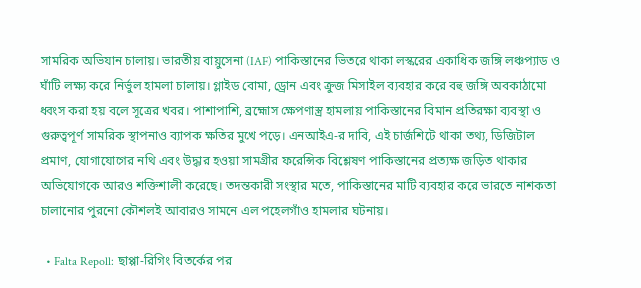সামরিক অভিযান চালায়। ভারতীয় বায়ুসেনা (IAF) পাকিস্তানের ভিতরে থাকা লস্করের একাধিক জঙ্গি লঞ্চপ্যাড ও ঘাঁটি লক্ষ্য করে নির্ভুল হামলা চালায়। গ্লাইড বোমা, ড্রোন এবং ক্রুজ মিসাইল ব্যবহার করে বহু জঙ্গি অবকাঠামো ধ্বংস করা হয় বলে সূত্রের খবর। পাশাপাশি, ব্রহ্মোস ক্ষেপণাস্ত্র হামলায় পাকিস্তানের বিমান প্রতিরক্ষা ব্যবস্থা ও গুরুত্বপূর্ণ সামরিক স্থাপনাও ব্যাপক ক্ষতির মুখে পড়ে। এনআইএ-র দাবি, এই চার্জশিটে থাকা তথ্য, ডিজিটাল প্রমাণ, যোগাযোগের নথি এবং উদ্ধার হওয়া সামগ্রীর ফরেন্সিক বিশ্লেষণ পাকিস্তানের প্রত্যক্ষ জড়িত থাকার অভিযোগকে আরও শক্তিশালী করেছে। তদন্তকারী সংস্থার মতে, পাকিস্তানের মাটি ব্যবহার করে ভারতে নাশকতা চালানোর পুরনো কৌশলই আবারও সামনে এল পহেলগাঁও হামলার ঘটনায়।

  • Falta Repoll: ছাপ্পা-রিগিং বিতর্কের পর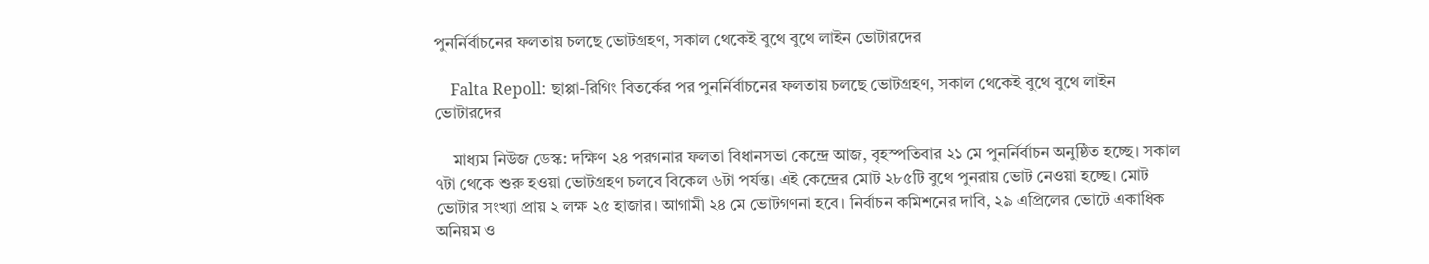পুনর্নির্বাচনের ফলতায় চলছে ভোটগ্রহণ, সকাল থেকেই বুথে বুথে লাইন ভোটারদের

    Falta Repoll: ছাপ্পা-রিগিং বিতর্কের পর পুনর্নির্বাচনের ফলতায় চলছে ভোটগ্রহণ, সকাল থেকেই বুথে বুথে লাইন ভোটারদের

    মাধ্যম নিউজ ডেস্ক: দক্ষিণ ২৪ পরগনার ফলতা বিধানসভা কেন্দ্রে আজ, বৃহস্পতিবার ২১ মে পুনর্নির্বাচন অনুষ্ঠিত হচ্ছে। সকাল ৭টা থেকে শুরু হওয়া ভোটগ্রহণ চলবে বিকেল ৬টা পর্যন্ত। এই কেন্দ্রের মোট ২৮৫টি বুথে পুনরায় ভোট নেওয়া হচ্ছে। মোট ভোটার সংখ্যা প্রায় ২ লক্ষ ২৫ হাজার। আগামী ২৪ মে ভোটগণনা হবে। নির্বাচন কমিশনের দাবি, ২৯ এপ্রিলের ভোটে একাধিক অনিয়ম ও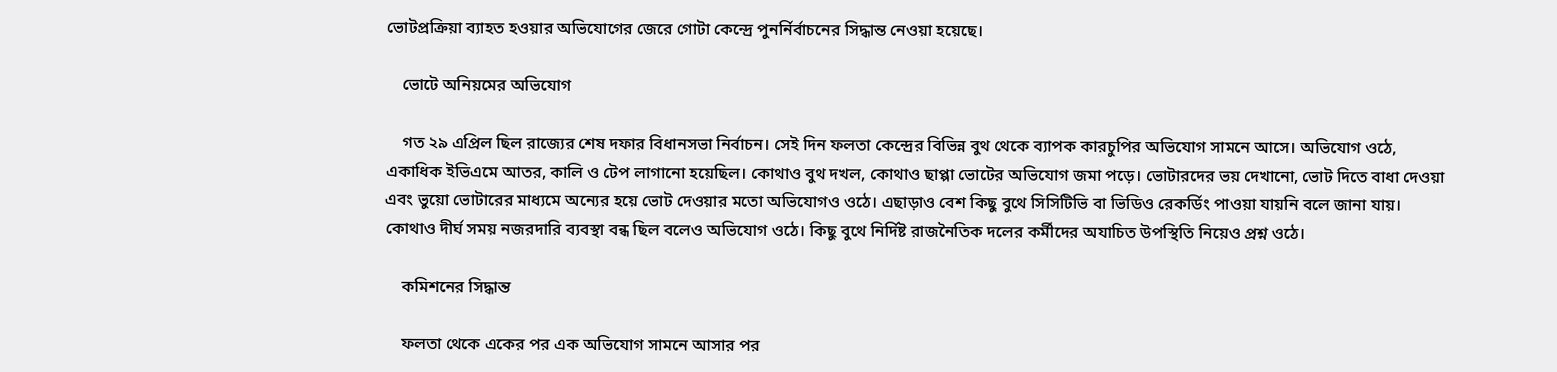ভোটপ্রক্রিয়া ব্যাহত হওয়ার অভিযোগের জেরে গোটা কেন্দ্রে পুনর্নির্বাচনের সিদ্ধান্ত নেওয়া হয়েছে।

    ভোটে অনিয়মের অভিযোগ

    গত ২৯ এপ্রিল ছিল রাজ্যের শেষ দফার বিধানসভা নির্বাচন। সেই দিন ফলতা কেন্দ্রের বিভিন্ন বুথ থেকে ব্যাপক কারচুপির অভিযোগ সামনে আসে। অভিযোগ ওঠে, একাধিক ইভিএমে আতর, কালি ও টেপ লাগানো হয়েছিল। কোথাও বুথ দখল, কোথাও ছাপ্পা ভোটের অভিযোগ জমা পড়ে। ভোটারদের ভয় দেখানো, ভোট দিতে বাধা দেওয়া এবং ভুয়ো ভোটারের মাধ্যমে অন্যের হয়ে ভোট দেওয়ার মতো অভিযোগও ওঠে। এছাড়াও বেশ কিছু বুথে সিসিটিভি বা ভিডিও রেকর্ডিং পাওয়া যায়নি বলে জানা যায়। কোথাও দীর্ঘ সময় নজরদারি ব্যবস্থা বন্ধ ছিল বলেও অভিযোগ ওঠে। কিছু বুথে নির্দিষ্ট রাজনৈতিক দলের কর্মীদের অযাচিত উপস্থিতি নিয়েও প্রশ্ন ওঠে।

    কমিশনের সিদ্ধান্ত

    ফলতা থেকে একের পর এক অভিযোগ সামনে আসার পর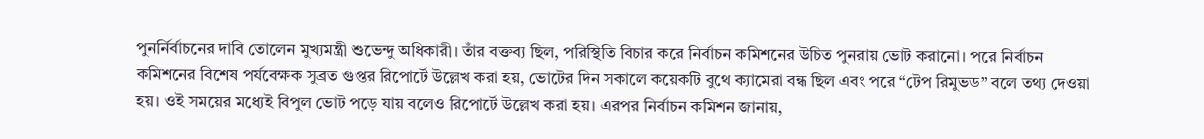পুনর্নির্বাচনের দাবি তোলেন মুখ্যমন্ত্রী শুভেন্দু অধিকারী। তাঁর বক্তব্য ছিল, পরিস্থিতি বিচার করে নির্বাচন কমিশনের উচিত পুনরায় ভোট করানো। পরে নির্বাচন কমিশনের বিশেষ পর্যবেক্ষক সুব্রত গুপ্তর রিপোর্টে উল্লেখ করা হয়, ভোটের দিন সকালে কয়েকটি বুথে ক্যামেরা বন্ধ ছিল এবং পরে “টেপ রিমুভড” বলে তথ্য দেওয়া হয়। ওই সময়ের মধ্যেই বিপুল ভোট পড়ে যায় বলেও রিপোর্টে উল্লেখ করা হয়। এরপর নির্বাচন কমিশন জানায়,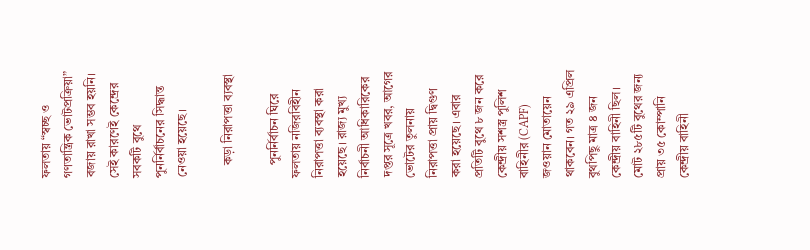ফলতায় “স্বচ্ছ ও গণতান্ত্রিক ভোটপ্রক্রিয়া” বজায় রাখা সম্ভব হয়নি। সেই কারণেই কেন্দ্রের সবকটি বুথে পুনর্নির্বাচনের সিদ্ধান্ত নেওয়া হয়েছে।

    কড়া নিরাপত্তা ব্যবস্থা

    পুনর্নির্বাচন ঘিরে ফলতায় নজিরবিহীন নিরাপত্তা ব্যবস্থা করা হয়েছে। রাজ্য মুখ্য নির্বাচনী আধিকারিকের দপ্তর সূত্রে খবর, আগের ভোটের তুলনায় নিরাপত্তা প্রায় দ্বিগুণ করা হয়েছে। এবার প্রতিটি বুথে ৮ জন করে কেন্দ্রীয় সশস্ত্র পুলিশ বাহিনীর (CAPF) জওয়ান মোতায়েন থাকবেন। গত ২৯ এপ্রিল বুথপিছু মাত্র ৪ জন কেন্দ্রীয় বাহিনী ছিল। মোট ২৮৫টি বুথের জন্য প্রায় ৩৫ কোম্পানি কেন্দ্রীয় বাহিনী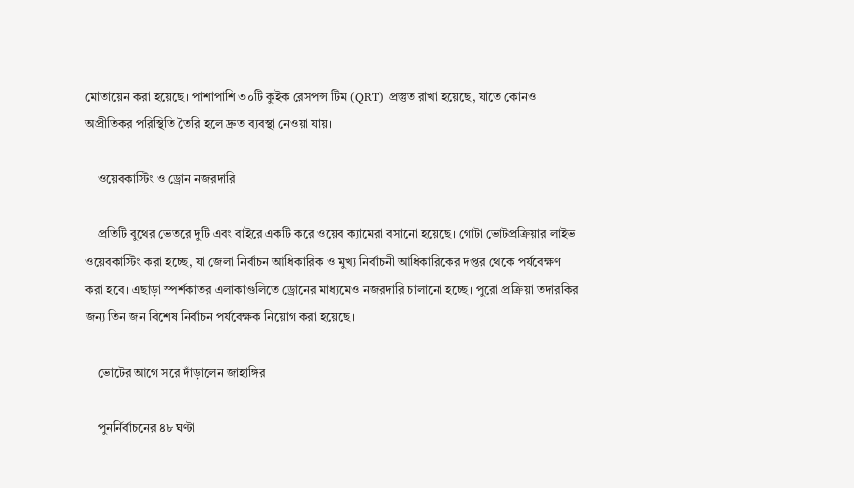মোতায়েন করা হয়েছে। পাশাপাশি ৩০টি কুইক রেসপন্স টিম (QRT) প্রস্তুত রাখা হয়েছে, যাতে কোনও অপ্রীতিকর পরিস্থিতি তৈরি হলে দ্রুত ব্যবস্থা নেওয়া যায়।

    ওয়েবকাস্টিং ও ড্রোন নজরদারি

    প্রতিটি বুথের ভেতরে দুটি এবং বাইরে একটি করে ওয়েব ক্যামেরা বসানো হয়েছে। গোটা ভোটপ্রক্রিয়ার লাইভ ওয়েবকাস্টিং করা হচ্ছে, যা জেলা নির্বাচন আধিকারিক ও মুখ্য নির্বাচনী আধিকারিকের দপ্তর থেকে পর্যবেক্ষণ করা হবে। এছাড়া স্পর্শকাতর এলাকাগুলিতে ড্রোনের মাধ্যমেও নজরদারি চালানো হচ্ছে। পুরো প্রক্রিয়া তদারকির জন্য তিন জন বিশেষ নির্বাচন পর্যবেক্ষক নিয়োগ করা হয়েছে।

    ভোটের আগে সরে দাঁড়ালেন জাহাঙ্গির

    পুনর্নির্বাচনের ৪৮ ঘণ্টা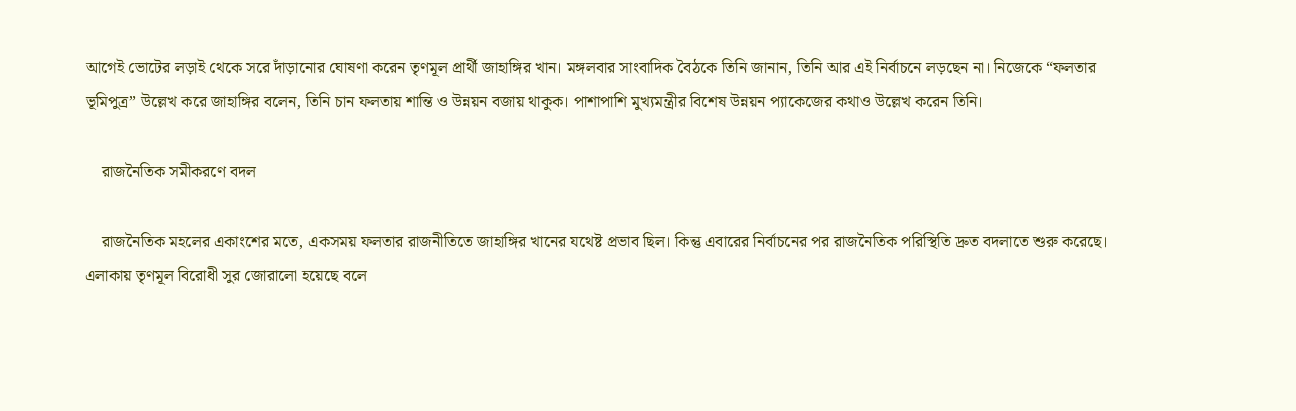আগেই ভোটের লড়াই থেকে সরে দাঁড়ানোর ঘোষণা করেন তৃণমূল প্রার্থী জাহাঙ্গির খান। মঙ্গলবার সাংবাদিক বৈঠকে তিনি জানান, তিনি আর এই নির্বাচনে লড়ছেন না। নিজেকে “ফলতার ভূমিপুত্র” উল্লেখ করে জাহাঙ্গির বলেন, তিনি চান ফলতায় শান্তি ও উন্নয়ন বজায় থাকুক। পাশাপাশি মুখ্যমন্ত্রীর বিশেষ উন্নয়ন প্যাকেজের কথাও উল্লেখ করেন তিনি।

    রাজনৈতিক সমীকরণে বদল

    রাজনৈতিক মহলের একাংশের মতে, একসময় ফলতার রাজনীতিতে জাহাঙ্গির খানের যথেষ্ট প্রভাব ছিল। কিন্তু এবারের নির্বাচনের পর রাজনৈতিক পরিস্থিতি দ্রুত বদলাতে শুরু করেছে। এলাকায় তৃণমূল বিরোধী সুর জোরালো হয়েছে বলে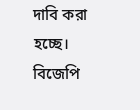দাবি করা হচ্ছে। বিজেপি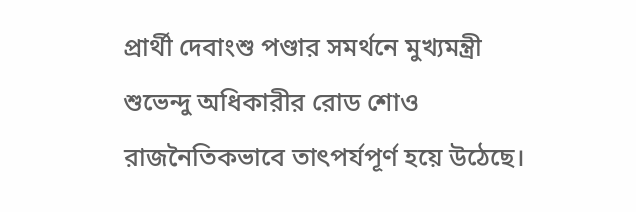প্রার্থী দেবাংশু পণ্ডার সমর্থনে মুখ্যমন্ত্রী শুভেন্দু অধিকারীর রোড শোও রাজনৈতিকভাবে তাৎপর্যপূর্ণ হয়ে উঠেছে।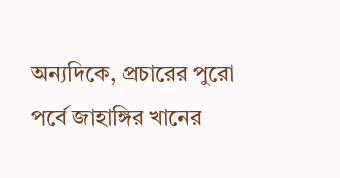অন্যদিকে, প্রচারের পুরো পর্বে জাহাঙ্গির খানের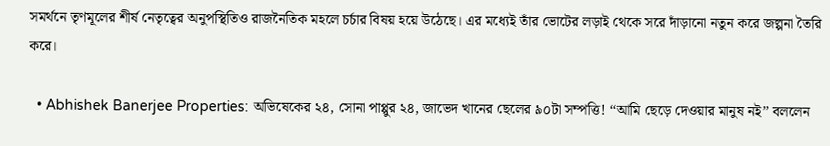সমর্থনে তৃণমূলের শীর্ষ নেতৃত্বের অনুপস্থিতিও রাজনৈতিক মহলে চর্চার বিষয় হয়ে উঠেছে। এর মধ্যেই তাঁর ভোটের লড়াই থেকে সরে দাঁড়ানো নতুন করে জল্পনা তৈরি করে।

  • Abhishek Banerjee Properties: অভিষেকের ২৪, সোনা পাপ্পুর ২৪, জাভেদ খানের ছেলের ৯০টা সম্পত্তি! ‘‘আমি ছেড়ে দেওয়ার মানুষ নই’’ বললেন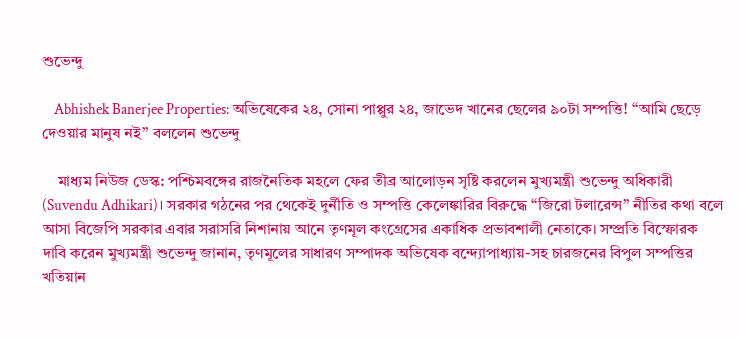শুভেন্দু

    Abhishek Banerjee Properties: অভিষেকের ২৪, সোনা পাপ্পুর ২৪, জাভেদ খানের ছেলের ৯০টা সম্পত্তি! ‘‘আমি ছেড়ে দেওয়ার মানুষ নই’’ বললেন শুভেন্দু

    মাধ্যম নিউজ ডেস্ক: পশ্চিমবঙ্গের রাজনৈতিক মহলে ফের তীব্র আলোড়ন সৃষ্টি করলেন মুখ্যমন্ত্রী শুভেন্দু অধিকারী (Suvendu Adhikari)। সরকার গঠনের পর থেকেই দুর্নীতি ও সম্পত্তি কেলেঙ্কারির বিরুদ্ধে “জিরো টলারেন্স” নীতির কথা বলে আসা বিজেপি সরকার এবার সরাসরি নিশানায় আনে তৃণমূল কংগ্রেসের একাধিক প্রভাবশালী নেতাকে। সম্প্রতি বিস্ফোরক দাবি করেন মুখ্যমন্ত্রী শুভেন্দু জানান, তৃণমূলের সাধারণ সম্পাদক অভিষেক বন্দ্যোপাধ্যায়-সহ চারজনের বিপুল সম্পত্তির খতিয়ান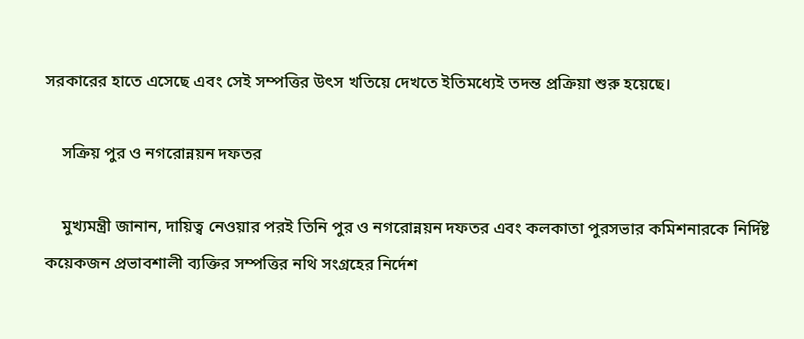সরকারের হাতে এসেছে এবং সেই সম্পত্তির উৎস খতিয়ে দেখতে ইতিমধ্যেই তদন্ত প্রক্রিয়া শুরু হয়েছে।

    সক্রিয় পুর ও নগরোন্নয়ন দফতর

    মুখ্যমন্ত্রী জানান, দায়িত্ব নেওয়ার পরই তিনি পুর ও নগরোন্নয়ন দফতর এবং কলকাতা পুরসভার কমিশনারকে নির্দিষ্ট কয়েকজন প্রভাবশালী ব্যক্তির সম্পত্তির নথি সংগ্রহের নির্দেশ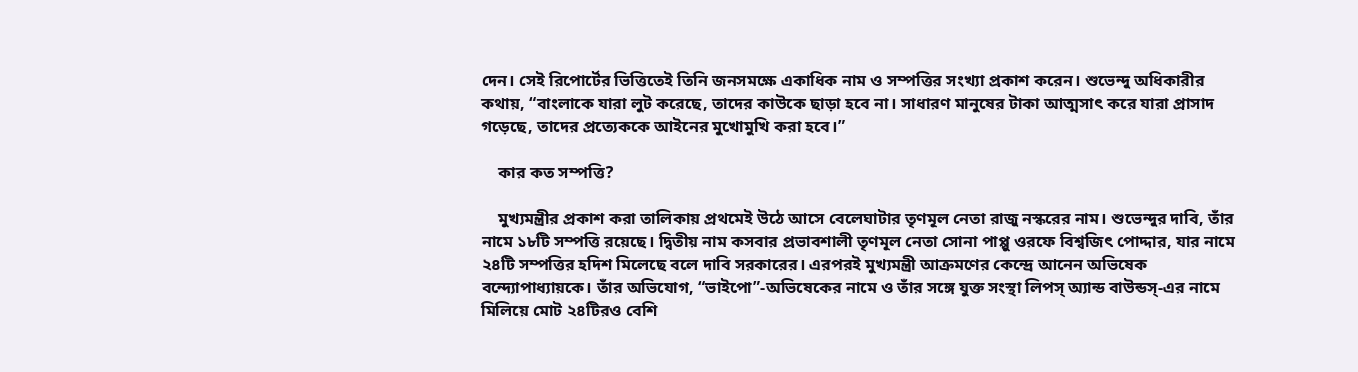দেন। সেই রিপোর্টের ভিত্তিতেই তিনি জনসমক্ষে একাধিক নাম ও সম্পত্তির সংখ্যা প্রকাশ করেন। শুভেন্দু অধিকারীর কথায়, “বাংলাকে যারা লুট করেছে, তাদের কাউকে ছাড়া হবে না। সাধারণ মানুষের টাকা আত্মসাৎ করে যারা প্রাসাদ গড়েছে, তাদের প্রত্যেককে আইনের মুখোমুখি করা হবে।”

    কার কত সম্পত্তি?

    মুখ্যমন্ত্রীর প্রকাশ করা তালিকায় প্রথমেই উঠে আসে বেলেঘাটার তৃণমূল নেতা রাজু নস্করের নাম। শুভেন্দুর দাবি, তাঁর নামে ১৮টি সম্পত্তি রয়েছে। দ্বিতীয় নাম কসবার প্রভাবশালী তৃণমূল নেতা সোনা পাপ্পু ওরফে বিশ্বজিৎ পোদ্দার, যার নামে ২৪টি সম্পত্তির হদিশ মিলেছে বলে দাবি সরকারের। এরপরই মুখ্যমন্ত্রী আক্রমণের কেন্দ্রে আনেন অভিষেক বন্দ্যোপাধ্যায়কে। তাঁর অভিযোগ, “ভাইপো”-অভিষেকের নামে ও তাঁর সঙ্গে যুক্ত সংস্থা লিপস্ অ্যান্ড বাউন্ডস্-এর নামে মিলিয়ে মোট ২৪টিরও বেশি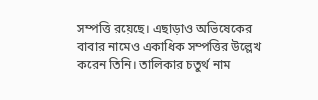সম্পত্তি রয়েছে। এছাড়াও অভিষেকের বাবার নামেও একাধিক সম্পত্তির উল্লেখ করেন তিনি। তালিকার চতুর্থ নাম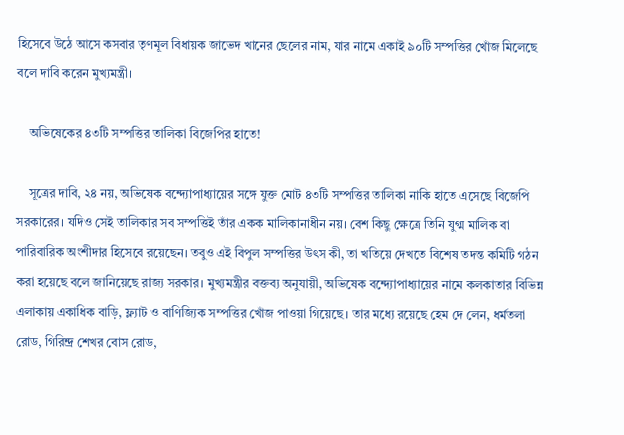হিসেবে উঠে আসে কসবার তৃণমূল বিধায়ক জাভেদ খানের ছেলের নাম, যার নামে একাই ৯০টি সম্পত্তির খোঁজ মিলেছে বলে দাবি করেন মুখ্যমন্ত্রী।

    অভিষেকের ৪৩টি সম্পত্তির তালিকা বিজেপির হাতে!

    সূত্রের দাবি, ২৪ নয়, অভিষেক বন্দ্যোপাধ্যায়ের সঙ্গে যুক্ত মোট ৪৩টি সম্পত্তির তালিকা নাকি হাতে এসেছে বিজেপি সরকারের। যদিও সেই তালিকার সব সম্পত্তিই তাঁর একক মালিকানাধীন নয়। বেশ কিছু ক্ষেত্রে তিনি যুগ্ম মালিক বা পারিবারিক অংশীদার হিসেবে রয়েছেন। তবুও এই বিপুল সম্পত্তির উৎস কী, তা খতিয়ে দেখতে বিশেষ তদন্ত কমিটি গঠন করা হয়েছে বলে জানিয়েছে রাজ্য সরকার। মুখ্যমন্ত্রীর বক্তব্য অনুযায়ী, অভিষেক বন্দ্যোপাধ্যায়ের নামে কলকাতার বিভিন্ন এলাকায় একাধিক বাড়ি, ফ্ল্যাট ও বাণিজ্যিক সম্পত্তির খোঁজ পাওয়া গিয়েছে। তার মধ্যে রয়েছে হেম দে লেন, ধর্মতলা রোড, গিরিন্দ্র শেখর বোস রোড,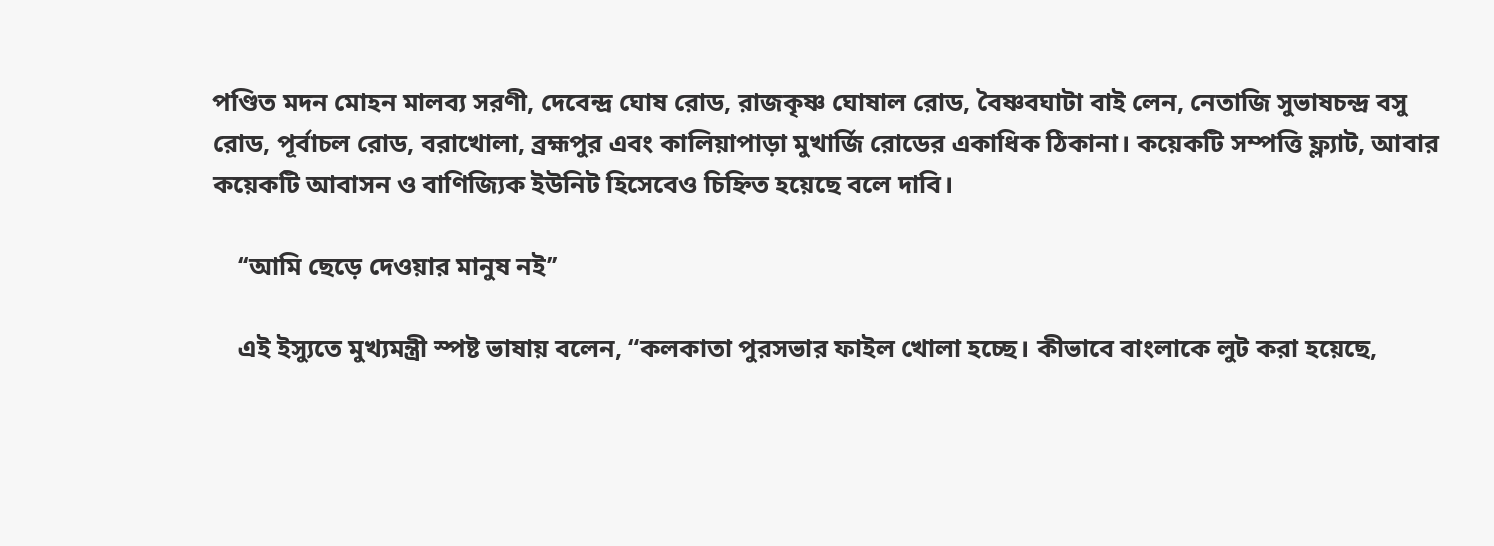পণ্ডিত মদন মোহন মালব্য সরণী, দেবেন্দ্র ঘোষ রোড, রাজকৃষ্ণ ঘোষাল রোড, বৈষ্ণবঘাটা বাই লেন, নেতাজি সুভাষচন্দ্র বসু রোড, পূর্বাচল রোড, বরাখোলা, ব্রহ্মপুর এবং কালিয়াপাড়া মুখার্জি রোডের একাধিক ঠিকানা। কয়েকটি সম্পত্তি ফ্ল্যাট, আবার কয়েকটি আবাসন ও বাণিজ্যিক ইউনিট হিসেবেও চিহ্নিত হয়েছে বলে দাবি।

    ‘‘আমি ছেড়ে দেওয়ার মানুষ নই’’

    এই ইস্যুতে মুখ্যমন্ত্রী স্পষ্ট ভাষায় বলেন, “কলকাতা পুরসভার ফাইল খোলা হচ্ছে। কীভাবে বাংলাকে লুট করা হয়েছে,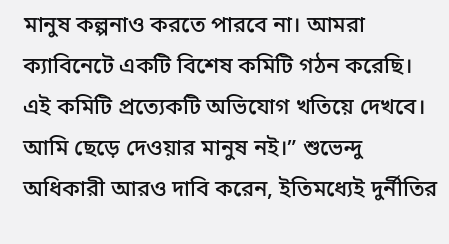মানুষ কল্পনাও করতে পারবে না। আমরা ক্যাবিনেটে একটি বিশেষ কমিটি গঠন করেছি। এই কমিটি প্রত্যেকটি অভিযোগ খতিয়ে দেখবে। আমি ছেড়ে দেওয়ার মানুষ নই।” শুভেন্দু অধিকারী আরও দাবি করেন, ইতিমধ্যেই দুর্নীতির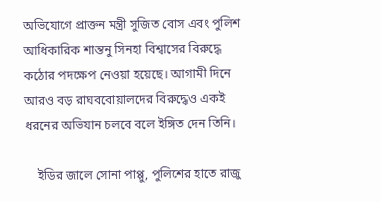অভিযোগে প্রাক্তন মন্ত্রী সুজিত বোস এবং পুলিশ আধিকারিক শান্তনু সিনহা বিশ্বাসের বিরুদ্ধে কঠোর পদক্ষেপ নেওয়া হয়েছে। আগামী দিনে আরও বড় রাঘববোয়ালদের বিরুদ্ধেও একই ধরনের অভিযান চলবে বলে ইঙ্গিত দেন তিনি।

    ইডির জালে সোনা পাপ্পু, পুলিশের হাতে রাজু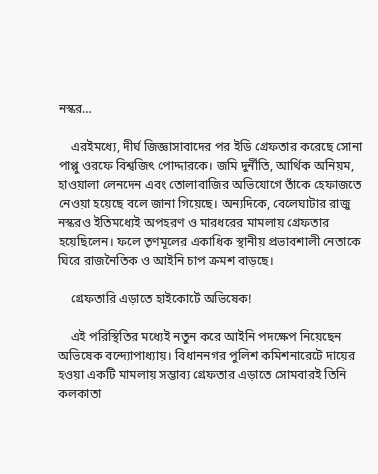নস্কর…

    এরইমধ্যে, দীর্ঘ জিজ্ঞাসাবাদের পর ইডি গ্রেফতার করেছে সোনা পাপ্পু ওরফে বিশ্বজিৎ পোদ্দারকে। জমি দুর্নীতি, আর্থিক অনিয়ম, হাওয়ালা লেনদেন এবং তোলাবাজির অভিযোগে তাঁকে হেফাজতে নেওয়া হয়েছে বলে জানা গিয়েছে। অন্যদিকে, বেলেঘাটার রাজু নস্করও ইতিমধ্যেই অপহরণ ও মারধরের মামলায় গ্রেফতার হয়েছিলেন। ফলে তৃণমূলের একাধিক স্থানীয় প্রভাবশালী নেতাকে ঘিরে রাজনৈতিক ও আইনি চাপ ক্রমশ বাড়ছে।

    গ্রেফতারি এড়াতে হাইকোর্টে অভিষেক!

    এই পরিস্থিতির মধ্যেই নতুন করে আইনি পদক্ষেপ নিয়েছেন অভিষেক বন্দ্যোপাধ্যায়। বিধাননগর পুলিশ কমিশনারেটে দায়ের হওয়া একটি মামলায় সম্ভাব্য গ্রেফতার এড়াতে সোমবারই তিনি কলকাতা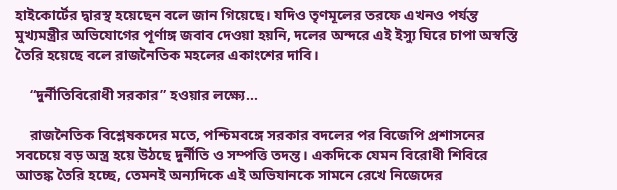হাইকোর্টের দ্বারস্থ হয়েছেন বলে জান গিয়েছে। যদিও তৃণমূলের তরফে এখনও পর্যন্ত মুখ্যমন্ত্রীর অভিযোগের পূর্ণাঙ্গ জবাব দেওয়া হয়নি, দলের অন্দরে এই ইস্যু ঘিরে চাপা অস্বস্তি তৈরি হয়েছে বলে রাজনৈতিক মহলের একাংশের দাবি।

    “দুর্নীতিবিরোধী সরকার” হওয়ার লক্ষ্যে…

    রাজনৈতিক বিশ্লেষকদের মতে, পশ্চিমবঙ্গে সরকার বদলের পর বিজেপি প্রশাসনের সবচেয়ে বড় অস্ত্র হয়ে উঠছে দুর্নীতি ও সম্পত্তি তদন্ত। একদিকে যেমন বিরোধী শিবিরে আতঙ্ক তৈরি হচ্ছে, তেমনই অন্যদিকে এই অভিযানকে সামনে রেখে নিজেদের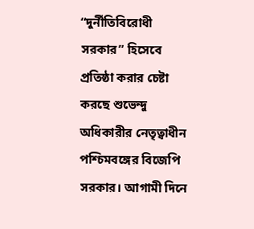“দুর্নীতিবিরোধী সরকার” হিসেবে প্রতিষ্ঠা করার চেষ্টা করছে শুভেন্দু অধিকারীর নেতৃত্বাধীন পশ্চিমবঙ্গের বিজেপি সরকার। আগামী দিনে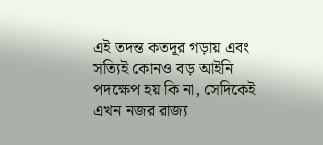এই তদন্ত কতদূর গড়ায় এবং সত্যিই কোনও বড় আইনি পদক্ষেপ হয় কি না, সেদিকেই এখন নজর রাজ্য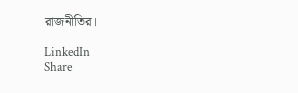রাজনীতির।

LinkedIn
Share